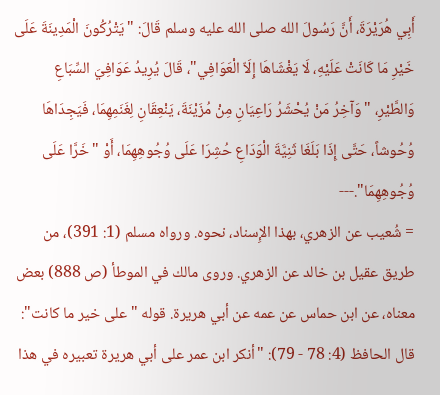أَبِي هُرَيْرَةَ، أَنَّ رَسُولَ الله صلى الله عليه وسلم قَالَ: "يَتْرُكُونَ الْمَدِينَةَ عَلَى خَيْرِ مَا كَانَتْ عَلَيْهِ، لَا يَغْشَاهَا إِلَاّ الْعَوَافِي"، قَالَ يُرِيدُ عَوَافِيَ السِّبَاعِ وَالطَّيْرِ، "وَآخِرُ مَنْ يُحْشَرُ رَاعِيَانِ مِنْ مُزَيْنَةَ، يَنْعِقَانِ لِغَنَمِهِمَا، فَيَجِدَاهَا وُحُوشاً، حَتَّى إِذَا بَلَغَا ثَنِيَّةَ الْوَدَاعِ حُشِرَا عَلَى وُجُوهِهِمَا، أَوْ "خَرَّا عَلَى وُجُوهِهِمَا".---
= شُعيب عن الزهري، بهذا الإِسناد، نحوه. ورواه مسلم (1: 391)، من طريق عقيل بن خالد عن الزهري. وروى مالك في الموطأ (ص 888) بعض معناه، عن ابن حماس عن عمه عن أبي هريرة. قوله "على خير ما كانت": قال الحافظ (4: 78 - 79): "أنكر ابن عمر على أبي هريرة تعبيره في هذا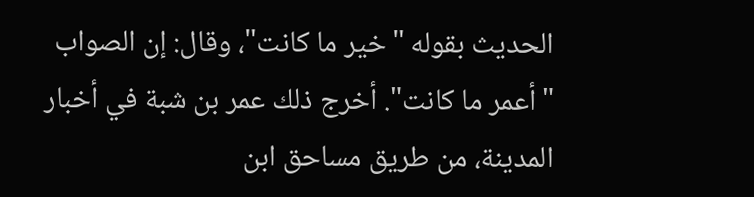الحديث بقوله "خير ما كانت"، وقال: إن الصواب "أعمر ما كانت". أخرج ذلك عمر بن شبة في أخبار المدينة، من طريق مساحق ابن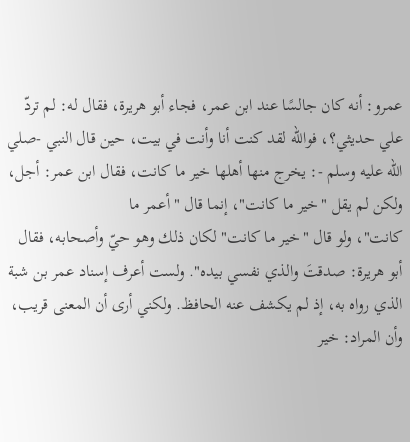عمرو: أنه كان جالسًا عند ابن عمر، فجاء أبو هريرة، فقال له: لم تردّ علي حديثي؟، فوالله لقد كنت أنا وأنت في بيت، حين قال النبي -صلي الله عليه وسلم -: يخرج منها أهلها خير ما كانت، فقال ابن عمر: أجل، ولكن لم يقل "خير ما كانت"، إنما قال "أعمر ما
كانت"، ولو قال "خير ما كانت" لكان ذلك وهو حيّ وأصحابه، فقال أبو هريرة: صدقتَ والذي نفسي بيده". ولست أعرف إسناد عمر بن شبة الذي رواه به، إذ لم يكشف عنه الحافظ. ولكني أرى أن المعنى قريب، وأن المراد: خير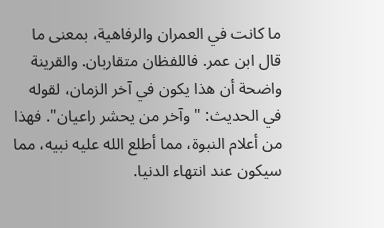ما كانت في العمران والرفاهية، بمعنى ما قال ابن عمر. فاللفظان متقاربان. والقرينة واضحة أن هذا يكون في آخر الزمان، لقوله في الحديث: "وآخر من يحشر راعيان". فهذا من أعلام النبوة، مما أطلع الله عليه نبيه، مما سيكون عند انتهاء الدنيا.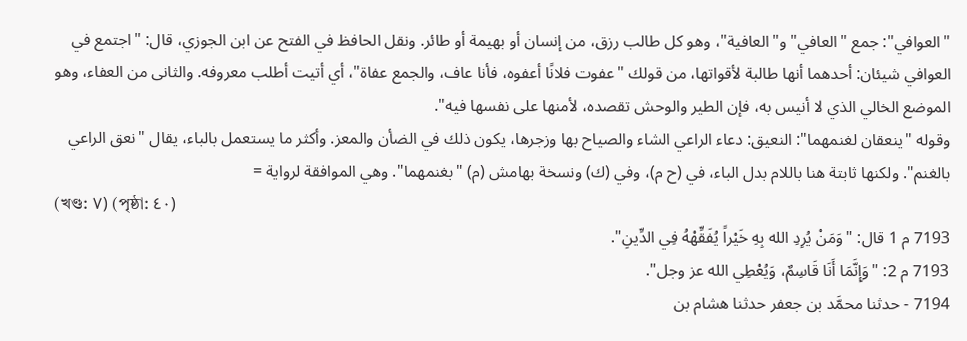"العوافي": جمع "العافي" و"العافية"، وهو كل طالب رزق، من إنسان أو بهيمة أو طائر. ونقل الحافظ في الفتح عن ابن الجوزي، قال: "اجتمع في العوافي شيئان: أحدهما أنها طالبة لأقواتها، من قولك "عفوت فلانًا أعفوه، فأنا عاف، والجمع عفاة"، أي أتيت أطلب معروفه. والثانى من العفاء، وهو الموضع الخالي الذي لا أنيس به، فإن الطير والوحش تقصده، لأمنها على نفسها فيه".
وقوله "ينعقان لغنمهما": النعيق: دعاء الراعي الشاء والصياح بها وزجرها، يكون ذلك في الضأن والمعز. وأكثر ما يستعمل بالباء، يقال "نعق الراعي بالغنم". ولكنها ثابتة هنا باللام بدل الباء، في (ح م)، وفي (ك) ونسخة بهامش (م) "بغنمهما". وهي الموافقة لرواية =
(খণ্ড: ٧) (পৃষ্ঠা: ٤٠)
7193 م 1 قال: "وَمَنْ يُرِدِ الله بِهِ خَيْراً يُفَقِّهْهُ فِي الدِّينِ".
7193 م 2: "وَإِنَّمَا أَنَا قَاسِمٌ، وَيُعْطِي الله عز وجل".
7194 - حدثنا محمَّد بن جعفر حدثنا هشام بن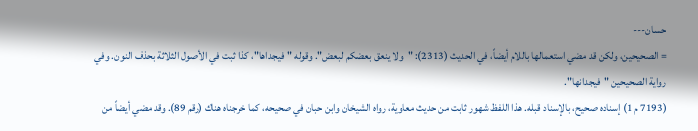حسان---
= الصحيحين، ولكن قد مضي استعمالها باللام أيضاً، في الحديث (2313): "ولا ينعق بعضكم لبعض". وقوله "فيجداها"، كذا ثبت في الأصول الثلاثة بحذف النون. وفي رواية الصحيحين "فيجدانها".
(7193 م 1) إسناده صحيح، بالإسناد قبله. هذا اللفظ شهور ثابت من حديث معاوية، رواه الشيخان وابن حبان في صحيحه، كما خرجناه هناك (رقم 89). وقد مضي أيضاً من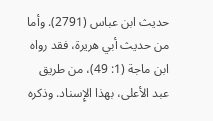حديث ابن عباس (2791). وأما من حديث أبي هريرة، فقد رواه ابن ماجة (1: 49)، من طريق عبد الأعلى، بهذا الإِسناد. وذكره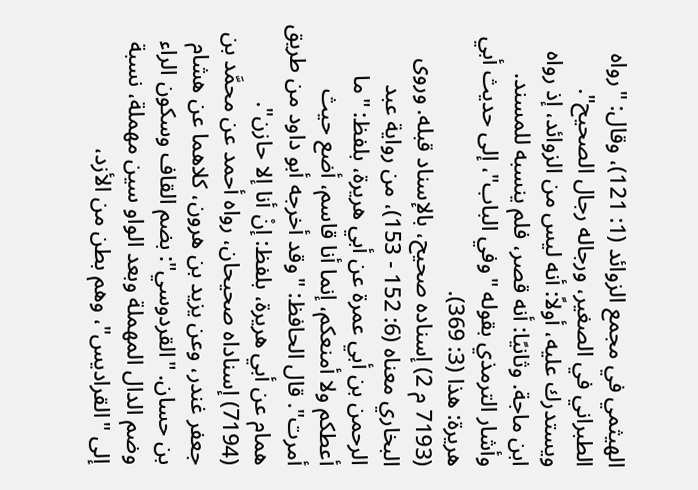الهيثمي في مجمع الزوائد (1: 121)، وقال: "رواه الطبراني في الصغير، ورجاله رجال الصحيح". ويستدرك عليه، أولاً: أنه ليس من الزوائد، إذ رواه ابن ماجة. وثانيًا: أنه قصر، فلم ينسبه للمسند. وأشار الترمذي بقوله "وفي الباب"، إلى حديث أبي هريرة: هذا (3: 369).
(7193 م 2) إسناده صحيح، بالإسناد قبله. وروى البخاري معناه (6: 152 - 153)، من رواية عبد الرحمن بن أبي عمرة عن أبي هريرة، بلفظ: "ما أعطكم ولا أمنعكم، إنما أنا قاسم، أضع حيث أمرت". قال الحافظ: "وقد أخرجه أبو داود من طريق همام عن أبي هريرة، بلفظ: إنْ أنا إلا حازن".
(7194) إسناداه صحيحان، رواه أحمد عن محمَّد بن جعفر غندر، وعن يزيد بن هرون، كلاهما عن هشام بن حسان. "القردوسي": بضم القاف وسكون الراء وضم الدال المهملة وبعد الواو سين مهملة، نسبة إلى "القراديس"، وهم بطن من الأزد،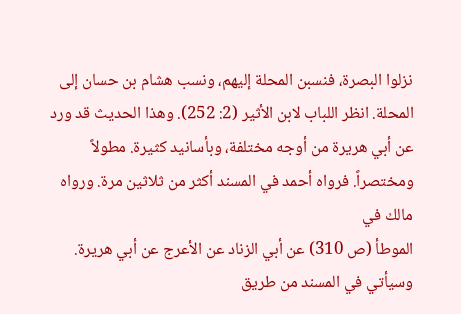نزلوا البصرة، فنسبن المحلة إليهم، ونسب هشام بن حسان إلى المحلة. انظر اللباب لابن الأثير (2: 252). وهذا الحديث قد ورد عن أبي هريرة من أوجه مختلفة، وبأسانيد كثيرة. مطولاً ومختصراً. فرواه أحمد في المسند أكثر من ثلاثين مرة. ورواه مالك في
الموطأ (ص 310) عن أبي الزناد عن الأعرج عن أبي هريرة. وسيأتي في المسند من طريق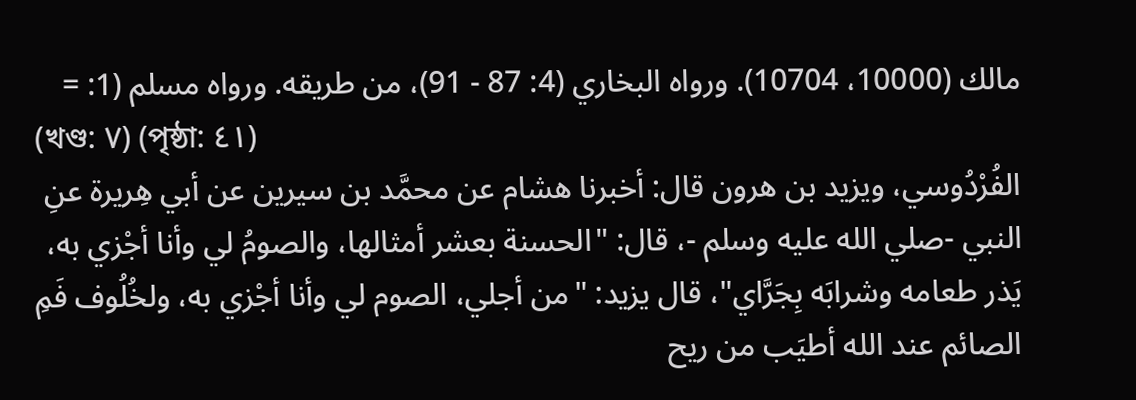مالك (10000، 10704). ورواه البخاري (4: 87 - 91)، من طريقه. ورواه مسلم (1: =
(খণ্ড: ٧) (পৃষ্ঠা: ٤١)
الفُرْدُوسي، ويزيد بن هرون قال: أخبرنا هشام عن محمَّد بن سيرين عن أبي هِريرة عنِ النبي -صلي الله عليه وسلم -، قال: "الحسنة بعشر أمثالها، والصومُ لي وأنا أجْزي به، يَذر طعامه وشرابَه بِجَرَّاي"، قال يزيد: "من أجلي، الصوم لي وأنا أجْزي به، ولخُلُوف فَمِ الصائم عند الله أطيَب من ريح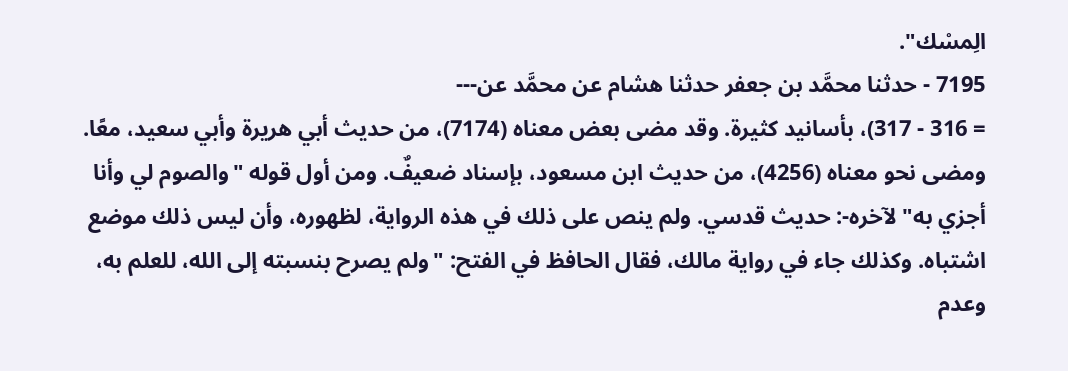الِمسْك".
7195 - حدثنا محمَّد بن جعفر حدثنا هشام عن محمَّد عن---
= 316 - 317)، بأسانيد كثيرة. وقد مضى بعض معناه (7174)، من حديث أبي هريرة وأبي سعيد، معًا. ومضى نحو معناه (4256)، من حديث ابن مسعود، بإسناد ضعيفٌ. ومن أول قوله "والصوم لي وأنا أجزي به" لآخره-: حديث قدسي. ولم ينص على ذلك في هذه الرواية، لظهوره، وأن ليس ذلك موضع اشتباه. وكذلك جاء في رواية مالك، فقال الحافظ في الفتح: "ولم يصرح بنسبته إلى الله، للعلم به، وعدم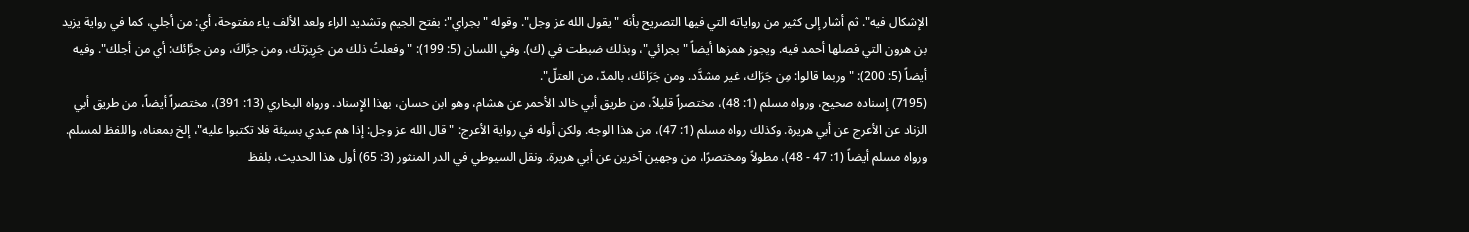الإشكال فيه". ثم أشار إلى كثير من رواياته التي فيها التصريح بأنه "يقول الله عز وجل". وقوله "بجراي": بفتح الجيم وتشديد الراء ولعد الألف ياء مفتوحة، أي: من أجلي، كما في رواية يزيد بن هرون التي فصلها أحمد فيه. ويجوز همزها أيضاً "بجرائي"، وبذلك ضبطت في (ك). وفي اللسان (5: 199): "وفعلتُ ذلك من جَرِيرَتك، ومن جرَّاكَ، ومن جرَّائك: أي من أجلك". وفيه أيضاً (5: 200): "وربما قالوا: مِن جَرَاك، غير مشدَّد. ومن جَرَائك، بالمدّ، من العتلّ".
(7195) إسناده صحيح، ورواه مسلم (1: 48)، مختصراً قليلاً، من طريق أبي خالد الأحمر عن هشام، وهو ابن حسان، بهذا الإِسناد. ورواه البخاري (13: 391)، مختصراً أيضاً، من طريق أبي الزناد عن الأعرج عن أبي هريرة. وكذلك رواه مسلم (1: 47)، من هذا الوجه. ولكن أوله في رواية الأعرج: "قال الله عز وجل: إذا هم عبدي بسيئة فلا تكتبوا عليه"، إلخ بمعناه، واللفظ لمسلم. ورواه مسلم أيضاً (1: 47 - 48)، مطولاً ومختصرًا، من وجهين آخرين عن أبي هريرة. ونقل السيوطي في الدر المنثور (3: 65) أول هذا الحديث، بلفظ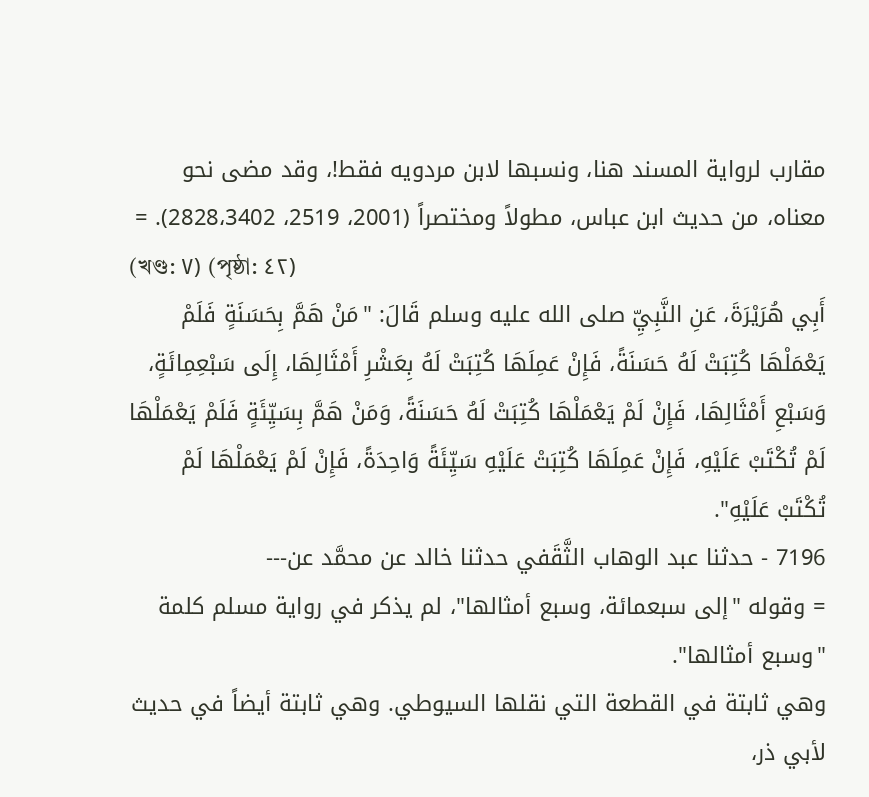مقارب لرواية المسند هنا، ونسبها لابن مردويه فقط!، وقد مضى نحو معناه، من حديث ابن عباس، مطولاً ومختصراً (2001، 2519، 2828،3402). =
(খণ্ড: ٧) (পৃষ্ঠা: ٤٢)
أَبِي هُرَيْرَةَ، عَنِ النَّبِيِّ صلى الله عليه وسلم قَالَ: "مَنْ هَمَّ بِحَسَنَةٍ فَلَمْ يَعْمَلْهَا كُتِبَتْ لَهُ حَسَنَةً، فَإِنْ عَمِلَهَا كُتِبَتْ لَهُ بِعَشْرِ أَمْثَالِهَا، إِلَى سَبْعِمِائَةٍ، وَسَبْعِ أَمْثَالِهَا، فَإِنْ لَمْ يَعْمَلْهَا كُتِبَتْ لَهُ حَسَنَةً، وَمَنْ هَمَّ بِسَيِّئَةٍ فَلَمْ يَعْمَلْهَا لَمْ تُكْتَبْ عَلَيْهِ، فَإِنْ عَمِلَهَا كُتِبَتْ عَلَيْهِ سَيِّئَةً وَاحِدَةً، فَإِنْ لَمْ يَعْمَلْهَا لَمْ تُكْتَبْ عَلَيْهِ".
7196 - حدثنا عبد الوهاب الثَّقَفي حدثنا خالد عن محمَّد عن---
= وقوله "إلى سبعمائة، وسبع أمثالها"، لم يذكر في رواية مسلم كلمة "وسبع أمثالها".
وهي ثابتة في القطعة التي نقلها السيوطي. وهي ثابتة أيضاً في حديث لأبي ذر،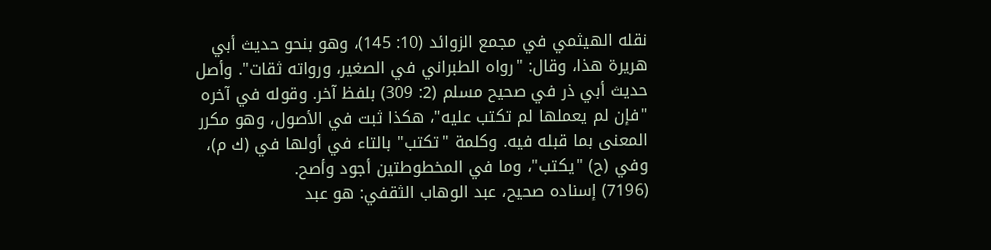نقله الهيثمي في مجمع الزوائد (10: 145)، وهو بنحو حديث أبي هريرة هذا، وقال: "رواه الطبراني في الصغير، ورواته ثقات". وأصل حديث أبي ذر في صحيح مسلم (2: 309) بلفظ آخر. وقوله في آخره "فإن لم يعملها لم تكتب عليه"، هكذا ثبت في الأصول، وهو مكرر المعنى بما قبله فيه. وكلمة "تكتب" بالتاء في أولها في (ك م)، وفي (ح) "يكتب"، وما في المخطوطتين أجود وأصح.
(7196) إسناده صحيح، عبد الوهاب الثقفي: هو عبد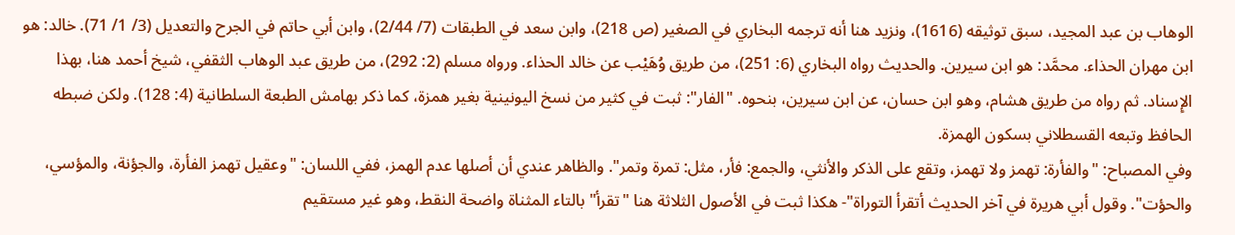الوهاب بن عبد المجيد، سبق توثيقه (1616)، ونزيد هنا أنه ترجمه البخاري في الصغير (ص 218)، وابن سعد في الطبقات (7/ 2/44)، وابن أبي حاتم في الجرح والتعديل (3/ 1/ 71). خالد: هو ابن مهران الحذاء. محمَّد: هو ابن سيرين. والحديث رواه البخاري (6: 251)، من طريق وُهَيْب عن خالد الحذاء. ورواه مسلم (2: 292)، من طريق عبد الوهاب الثقفي، شيخ أحمد هنا، بهذا الإِسناد. ثم رواه من طريق هشام، وهو ابن حسان، عن ابن سيرين، بنحوه. "الفار": ثبت في كثير من نسخ اليونينية بغير همزة، كما ذكر بهامش الطبعة السلطانية (4: 128). ولكن ضبطه الحافظ وتبعه القسطلاني بسكون الهمزة.
وفي المصباح: "والفأرة: تهمز ولا تهمز، وتقع على الذكر والأنثي، والجمع: فأر، مثل: تمرة وتمر". والظاهر عندي أن أصلها عدم الهمز، ففي اللسان: "وعقيل تهمز الفأرة، والجؤنة، والمؤسي، والحؤت". وقول أبي هريرة في آخر الحديث أتقرأ التوراة"- هكذا ثبت في الأصول الثلاثة هنا "تقرأ" بالتاء المثناة واضحة النقط، وهو غير مستقيم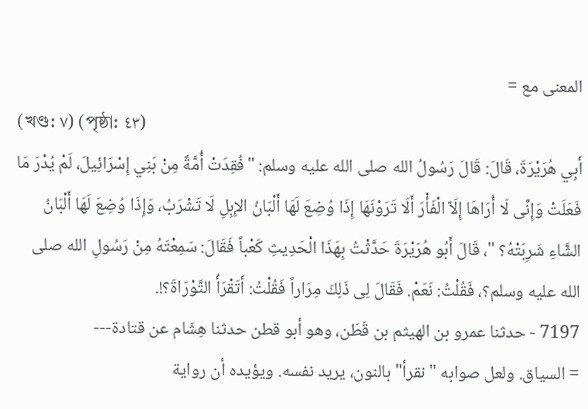المعنى مع =
(খণ্ড: ٧) (পৃষ্ঠা: ٤٣)
أَبِي هُرَيْرَةَ، قَالَ: قَالَ رَسُولُ الله صلى الله عليه وسلم: "فُقِدَتْ أُمَّةٌ مِنْ بَنِي إِسْرَائِيلَ، لَمْ يُدْرَ مَا فَعَلَتْ وَإِنِّى لَا أُرَاهَا إِلَاّ الْفَأْرَ أَلَا تَرَوْنَهَا إِذَا وُضِعَ لَهَا أَلْبَانُ الإِبِلِ لَا تَشْرَبُ، وَإِذَا وُضِعَ لَهَا أَلْبَانُ الشَّاءِ شَرِبَتْهُ؟ "، قَالَ أَبُو هُرَيْرَةَ حَدَّثْتُ بِهَذَا الْحَدِيثِ كَعْباً فَقَالَ: سَمِعْتَهُ مِنْ رَسُولِ الله صلى الله عليه وسلم؟، فَقُلْتُ: نَعَمْ. فَقَالَ لِى ذَلِكَ مِرَاراً فَقُلْتُ: أَتَقْرَأُ التَّوْرَاةَ؟!.
7197 - حدثنا عمرو بن الهيثم بن قَطَن، وهو أبو قطن حدثنا هِشَام عن قتادة---
= السياق. ولعل صوابه "نقرأ" بالنون، يريد نفسه. ويؤيده أن رواية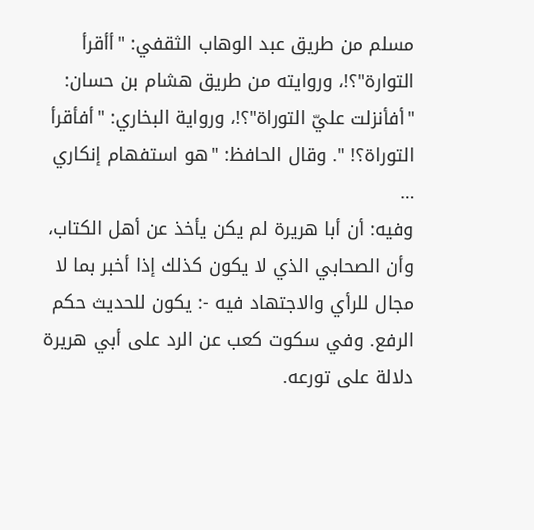مسلم من طريق عبد الوهاب الثقفي: "أأقرأ التوارة"؟!، وروايته من طريق هشام بن حسان: "أفأنزلت عليّ التوراة"؟!، ورواية البخاري: "أفأقرأ التوراة؟! ". وقال الحافظ: "هو استفهام إنكاري …
وفيه: أن أبا هريرة لم يكن يأخذ عن أهل الكتاب، وأن الصحابي الذي لا يكون كذلك إذا أخبر بما لا مجال للرأي والاجتهاد فيه -: يكون للحديث حكم الرفع. وفي سكوت كعب عن الرد على أبي هريرة دلالة على تورعه.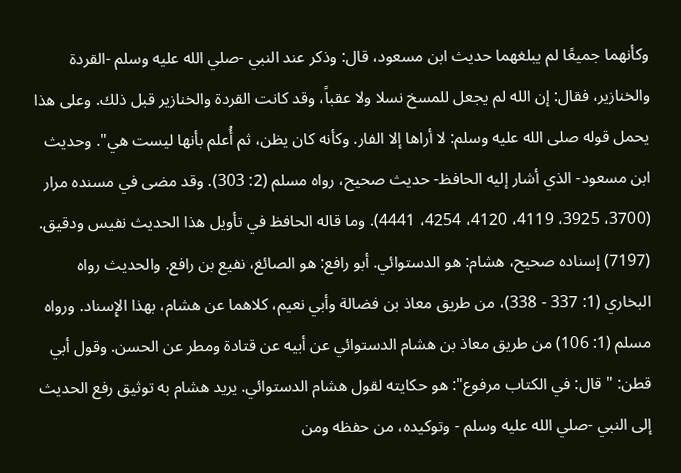وكأنهما جميعًا لم يبلغهما حديث ابن مسعود، قال: وذكر عند النبي -صلي الله عليه وسلم -القردة والخنازير، فقال: إن الله لم يجعل للمسخ نسلا ولا عقباً، وقد كانت القردة والخنازير قبل ذلك. وعلى هذا يحمل قوله صلى الله عليه وسلم: لا أراها إلا الفار. وكأنه كان يظن، ثم أُعلم بأنها ليست هي". وحديث ابن مسعود- الذي أشار إليه الحافظ- حديث صحيح، رواه مسلم (2: 303). وقد مضى في مسنده مرار (3700، 3925، 4119، 4120، 4254، 4441). وما قاله الحافظ في تأويل هذا الحديث نفيس ودقيق.
(7197) إسناده صحيح، هشام: هو الدستوائي. أبو رافع: هو الصائغ، نفيع بن رافع. والحديث رواه البخاري (1: 337 - 338)، من طريق معاذ بن فضالة وأبي نعيم، كلاهما عن هشام، بهذا الإِسناد. ورواه مسلم (1: 106) من طريق معاذ بن هشام الدستوائي عن أبيه عن قتادة ومطر عن الحسن. وقول أبي قطن: "قال: في الكتاب مرفوع": هو حكايته لقول هشام الدستوائي. يريد هشام به توثيق رفع الحديث إلى النبي -صلي الله عليه وسلم - وتوكيده، من حفظه ومن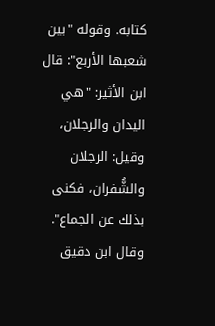كتابه. وقوله "بين شعبها الأربع": قال ابن الأثير: "هي اليدان والرجلان، وقيل: الرجلان والشُّفران، فكنى بذلك عن الجماع". وقال ابن دقيق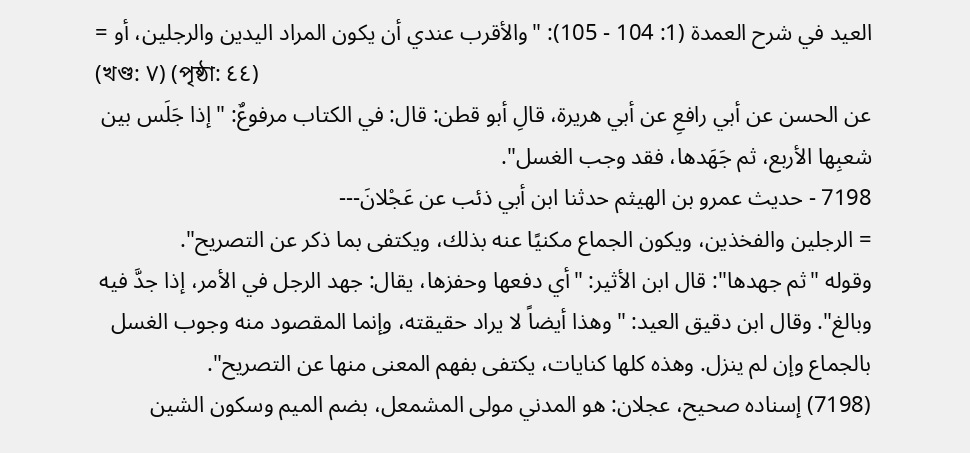العيد في شرح العمدة (1: 104 - 105): "والأقرب عندي أن يكون المراد اليدين والرجلين، أو =
(খণ্ড: ٧) (পৃষ্ঠা: ٤٤)
عن الحسن عن أبي رافعِ عن أبي هريرة، قالِ أبو قطن: قال: في الكتاب مرفوعٌ: "إذا جَلَس بين شعبِها الأربع، ثم جَهَدها، فقد وجب الغسل".
7198 - حديث عمرو بن الهيثم حدثنا ابن أبي ذئب عن عَجْلانَ---
= الرجلين والفخذين، ويكون الجماع مكنيًا عنه بذلك، ويكتفى بما ذكر عن التصريح".
وقوله "ثم جهدها": قال ابن الأثير: "أي دفعها وحفزها، يقال: جهد الرجل في الأمر، إذا جدَّ فيه وبالغ". وقال ابن دقيق العيد: "وهذا أيضاً لا يراد حقيقته، وإنما المقصود منه وجوب الغسل بالجماع وإن لم ينزل. وهذه كلها كنايات، يكتفى بفهم المعنى منها عن التصريح".
(7198) إسناده صحيح، عجلان: هو المدني مولى المشمعل، بضم الميم وسكون الشين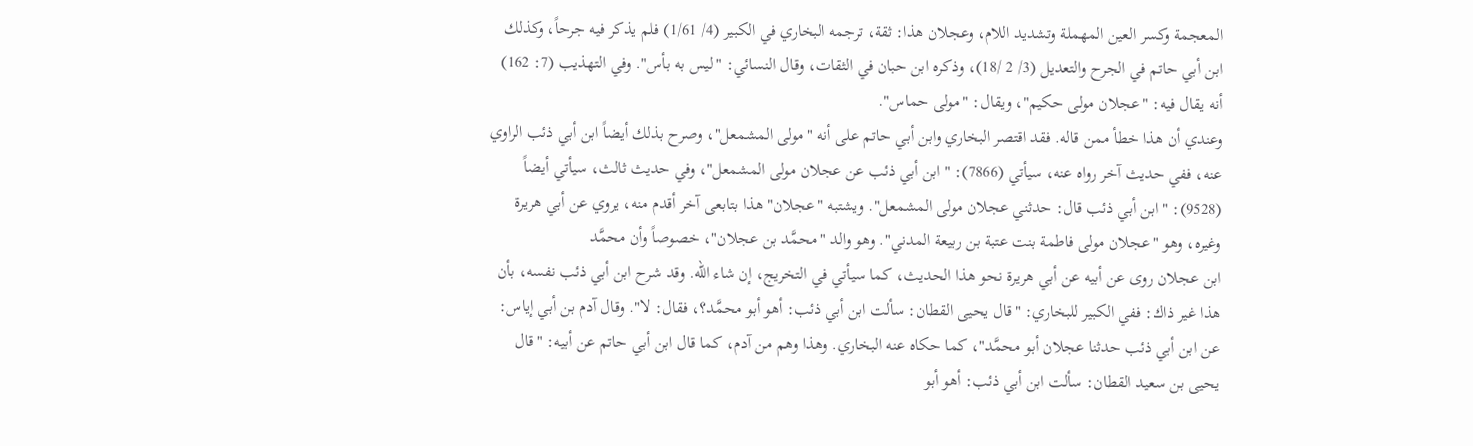المعجمة وكسر العين المهملة وتشديد اللام، وعجلان هذا: ثقة، ترجمه البخاري في الكبير (4/ 1/61) فلم يذكر فيه جرحاً، وكذلك ابن أبي حاتم في الجرح والتعديل (3/ 2 /18)، وذكره ابن حبان في الثقات، وقال النسائي: "ليس به بأس". وفي التهذيب (7: 162) أنه يقال فيه: "عجلان مولى حكيم"، ويقال: "مولى حماس".
وعندي أن هذا خطأ ممن قاله. فقد اقتصر البخاري وابن أبي حاتم على أنه "مولى المشمعل"، وصرح بذلك أيضاً ابن أبي ذئب الراوي عنه، ففي حديث آخر رواه عنه، سيأتي (7866): "ابن أبي ذئب عن عجلان مولى المشمعل"، وفي حديث ثالث، سيأتي أيضاً (9528): "ابن أبي ذئب قال: حدثني عجلان مولى المشمعل". ويشتبه "عجلان" هذا بتابعى آخر أقدم منه، يروي عن أبي هريرة وغيره، وهو "عجلان مولى فاطمة بنت عتبة بن ربيعة المدني". وهو والد "محمَّد بن عجلان"، خصوصاً وأن محمَّد
ابن عجلان روى عن أبيه عن أبي هريرة نحو هذا الحديث، كما سيأتي في التخريج، إن شاء الله. وقد شرح ابن أبي ذئب نفسه، بأن هذا غير ذاك: ففي الكبير للبخاري: "قال يحيى القطان: سألت ابن أبي ذئب: أهو أبو محمَّد؟، فقال: لا". وقال آدم بن أبي إياس: عن ابن أبي ذئب حدثنا عجلان أبو محمَّد"، كما حكاه عنه البخاري. وهذا وهم من آدم، كما قال ابن أبي حاتم عن أبيه: "قال يحيى بن سعيد القطان: سألت ابن أبي ذئب: أهو أبو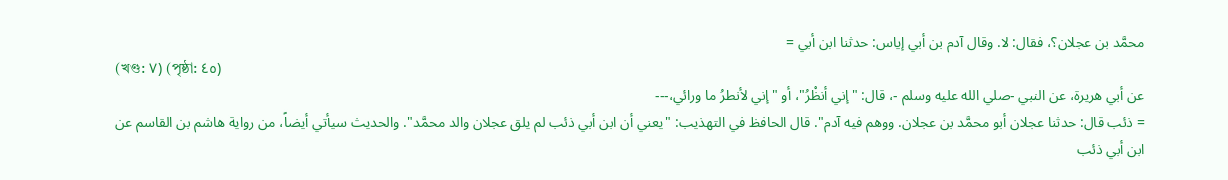محمَّد بن عجلان؟، فقال: لا. وقال آدم بن أبي إياس: حدثنا ابن أبي =
(খণ্ড: ٧) (পৃষ্ঠা: ٤٥)
عن أبي هريرة، عن النبي -صلي الله عليه وسلم -، قال: "إني أنظْرُ"، أو "إني لأنطرُ ما ورائي،---
= ذئب قال: حدثنا عجلان أبو محمَّد بن عجلان. ووهم فيه آدم". قال الحافظ في التهذيب: "يعني أن ابن أبي ذئب لم يلق عجلان والد محمَّد". والحديث سيأتي أيضاً، من رواية هاشم بن القاسم عن ابن أبي ذئب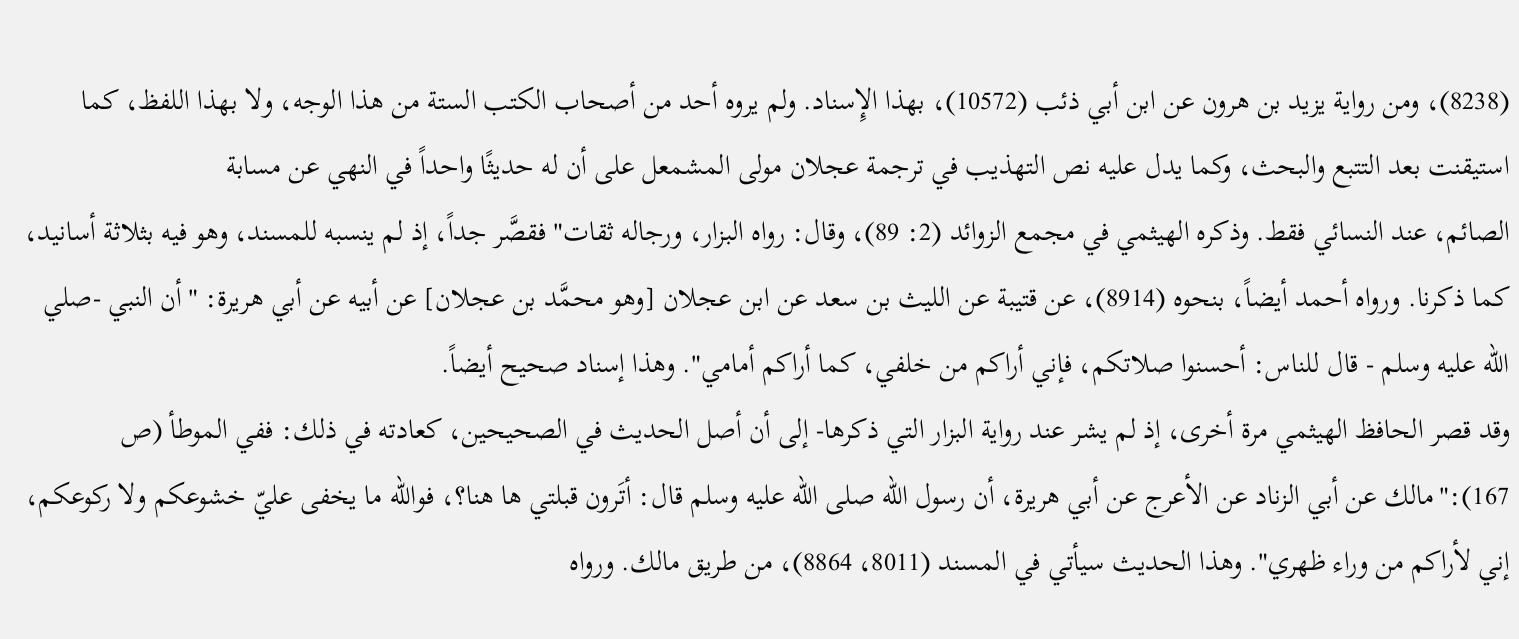(8238)، ومن رواية يزيد بن هرون عن ابن أبي ذئب (10572)، بهذا الإِسناد. ولم يروه أحد من أصحاب الكتب الستة من هذا الوجه، ولا بهذا اللفظ، كما استيقنت بعد التتبع والبحث، وكما يدل عليه نص التهذيب في ترجمة عجلان مولى المشمعل على أن له حديثًا واحداً في النهي عن مسابة
الصائم، عند النسائي فقط. وذكره الهيثمي في مجمع الزوائد (2: 89)، وقال: رواه البزار، ورجاله ثقات" فقصَّر جداً، إذ لم ينسبه للمسند، وهو فيه بثلاثة أسانيد، كما ذكرنا. ورواه أحمد أيضاً، بنحوه (8914)، عن قتيبة عن الليث بن سعد عن ابن عجلان [وهو محمَّد بن عجلان] عن أبيه عن أبي هريرة: "أن النبي -صلي الله عليه وسلم - قال للناس: أحسنوا صلاتكم، فإني أراكم من خلفي، كما أراكم أمامي". وهذا إسناد صحيح أيضاً.
وقد قصر الحافظ الهيثمي مرة أخرى، إذ لم يشر عند رواية البزار التي ذكرها- إلى أن أصل الحديث في الصحيحين، كعادته في ذلك: ففي الموطأ (ص 167):"مالك عن أبي الزناد عن الأعرج عن أبي هريرة، أن رسول الله صلى الله عليه وسلم قال: أتَرون قبلتي ها هنا؟، فوالله ما يخفى عليّ خشوعكم ولا ركوعكم، إني لأراكم من وراء ظهري". وهذا الحديث سيأتي في المسند (8011، 8864)، من طريق مالك. ورواه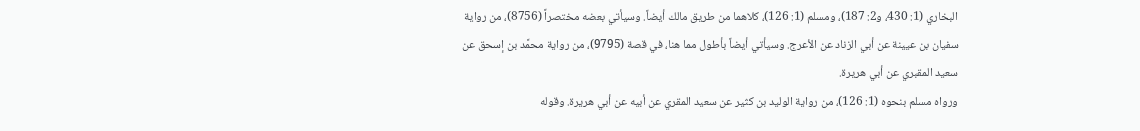البخاري (1: 430، و2: 187)، ومسلم (1: 126)، كلاهما من طريق مالك أيضاً. وسيأتي بعضه مختصراً (8756)، من رواية سفيان بن عيينة عن أبي الزناد عن الأعرج. وسيأتي أيضاً بأطول مما هنا، في قصة (9795)، من رواية محمَّد بن إسحق عن سعيد المقبري عن أبي هريرة.
ورواه مسلم بنحوه (1: 126)، من رواية الوليد بن كثير عن سعيد المقري عن أبيه عن أبي هريرة. وقوله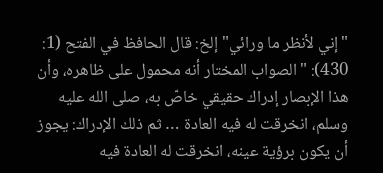"إني لأنظر ما ورائي" إلخ: قال الحافظ في الفتح (1: 430): "الصواب المختار أنه محمول على ظاهره، وأن هذا الإبصار إدراك حقيقي خاصّ به، صلى الله عليه وسلم، انخرقت له فيه العادة … ثم ذلك الإدراك: يجوز أن يكون برؤية عينه، انخرقت له العادة فيه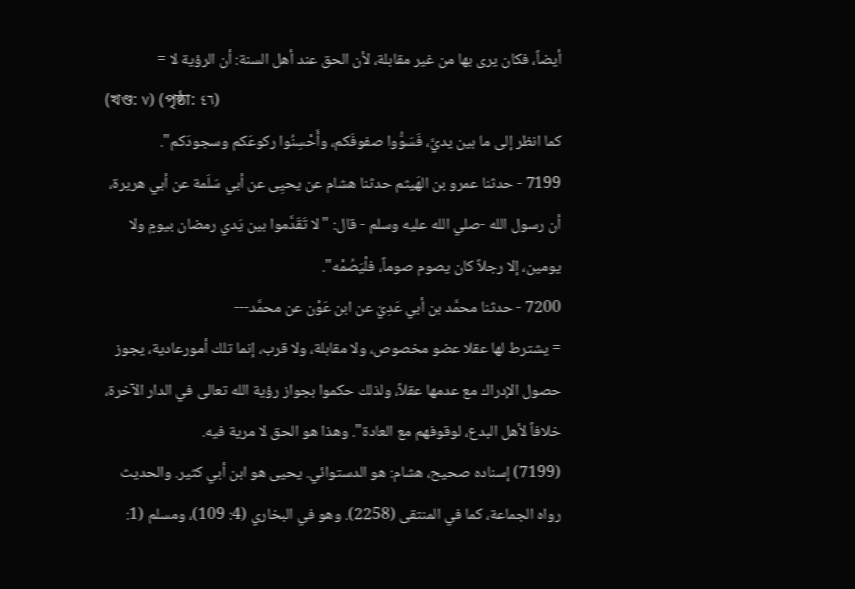أيضاً، فكان يرى بها من غير مقابلة، لأن الحق عند أهل السنة: أن الرؤية لا =
(খণ্ড: ٧) (পৃষ্ঠা: ٤٦)
كما انظر إلى ما بين يديَّ، فَسَوُّوا صفوفَكم، وأَحْسِنُوا ركوعَكم وسجودَكم".
7199 - حدثنا عمرو بن الهَيثم حدثنا هشام عن يحيِى عن أبي سَلَمة عن أبي هريرة، أن رسول الله -صلي الله عليه وسلم - قال: "لا تَقَدَّموا بين يَدي رمضان بيومٍ ولا يومين، إلا رجلاً كان يصوم صوماً، فلْيَصُمْه".
7200 - حدثنا محمَّد بن أبي عَدِيّ عن ابن عَوْن عن محمَّد---
= يشترط لها عقلا عضو مخصوص، ولا مقابلة، ولا قرب، إنما تلك أمورعادية، يجوز حصول الإدراك مع عدمها عقلاً، ولذلك حكموا بجواز رؤية الله تعالى في الدار الآخرة، خلافاً لأهل البدع، لوقوفهم مع العادة". وهذا هو الحق لا مرية فيه.
(7199) إسناده صحيح، هشام: هو الدستوائي. يحيى هو ابن أبي كثير. والحديث رواه الجماعة، كما في المنتقى (2258). وهو في البخاري (4: 109)، ومسلم (1: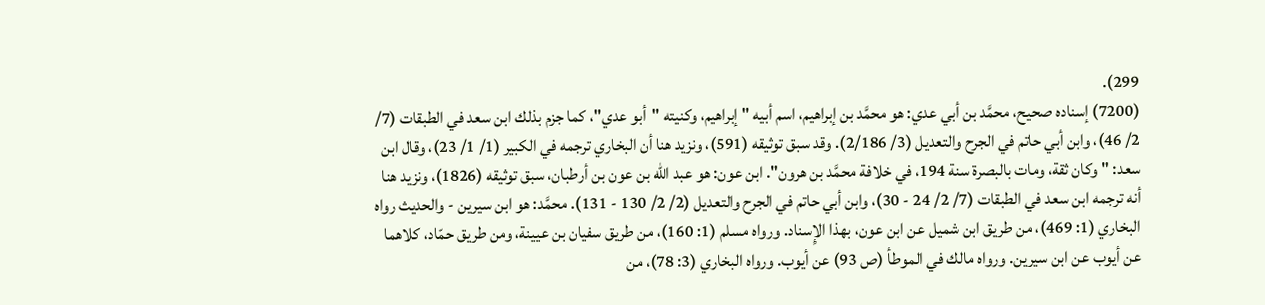299).
(7200) إسناده صحيح، محمَّد بن أبي عدي: هو محمَّد بن إبراهيم، اسم أبيه "إبراهيم، وكنيته "أبو عدي"، كما جزم بذلك ابن سعد في الطبقات (7/ 2/ 46)، وابن أبي حاتم في الجرح والتعديل (3/ 2/186). وقد سبق توثيقه (591)، ونزيد هنا أن البخاري ترجمه في الكبير (1/ 1/ 23)، وقال ابن سعد: "وكان ثقة، ومات بالبصرة سنة 194، في خلافة محمَّد بن هرون". ابن عون: هو عبد الله بن عون بن أرطبان، سبق توثيقه (1826)، ونزيد هنا أنه ترجمه ابن سعد في الطبقات (7/ 2/ 24 - 30)، وابن أبي حاتم في الجرح والتعديل (2/ 2/ 130 - 131). محمَّد: هو ابن سيرين - والحديث رواه البخاري (1: 469)، من طريق ابن شميل عن ابن عون، بهذا الإِسناد. ورواه مسلم (1: 160)، من طريق سفيان بن عيينة، ومن طريق حمّاد، كلاهما عن أيوب عن ابن سيرين. ورواه مالك في الموطأ (ص 93) عن أيوب. ورواه البخاري (3: 78)، من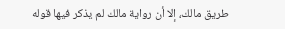طريق مالك، إلا أن رواية مالك لم يذكر فيها قوله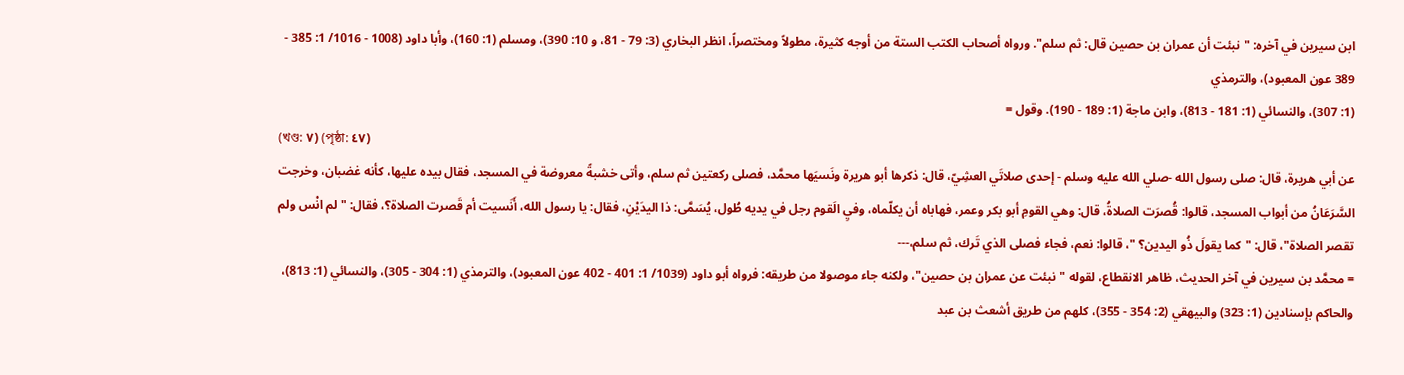ابن سيرين في آخره: "نبئت أن عمران بن حصين قال: ثم سلم". ورواه أصحاب الكتب الستة من أوجه كثيرة، مطولاً ومختصراً، انظر البخاري (3: 79 - 81، و 10: 390)، ومسلم (1: 160)، وأبا داود (1008 - 1016/ 1: 385 - 389 عون المعبود)، والترمذي
(1: 307)، والنسائي (1: 181 - 813)، وابن ماجة (1: 189 - 190). وقول =
(খণ্ড: ٧) (পৃষ্ঠা: ٤٧)
عن أبي هريرة، قال: صلى رسول الله -صلي الله عليه وسلم - إحدى صلاتَي العشِيّ، قال: ذكرها أبو هريرة ونَسيَها محمَّد، فصلى ركعتين ثم سلم، وأتى خشبةً معروضة في المسجد، فقال بيده عليها، كأنه غضبان، وخرجت السَّرَعَانُ من أبواب المسجد، قالوا: قُصرَت الصلاةُ، قال: وهي القومِ أبو بكر وعمر، فهاباه أن يكلّماه، وفيِ الَقوم رجل في يديه طُول، يُسَمَّى: ذا اليدَيْنِ، فقال: يا رسول الله، أَنَسيت أم قَصرت الصلاة؟، فقال: "لم انْس ولم تقصر الصلاة"، قال: "كما يقولَ ذُو اليدين؟ "، قالوا: نعم، فجاء فصلى الذي تَرك، ثم سلم،---
= محمَّد بن سيرين في آخر الحديث، ظاهر الانقطاع، لقوله "نبئت عن عمران بن حصين"، ولكنه جاء موصولا من طريقه: فرواه أبو داود (1039/ 1: 401 - 402 عون المعبود)، والترمذي (1: 304 - 305)، والنسائي (1: 813)، والحاكم بإسنادين (1: 323) والبيهقي (2: 354 - 355)، كلهم من طريق أشعث بن عبد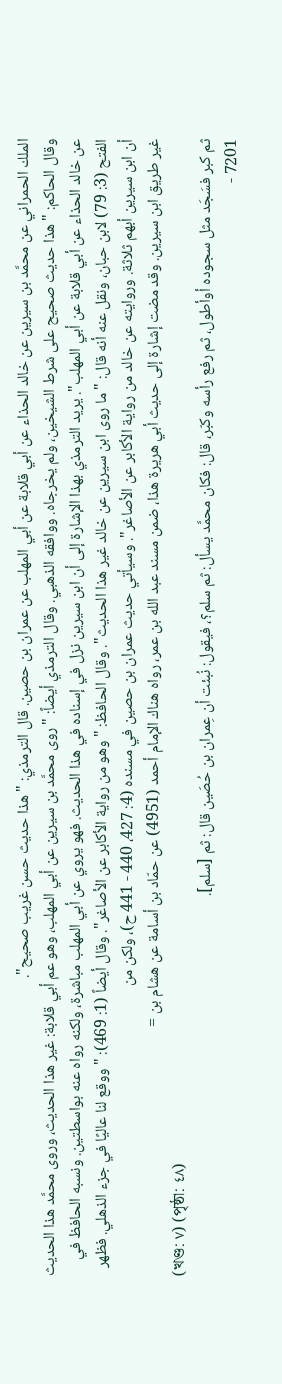الملك الحمراني عن محمَّد بن سيرين عن خالد الحذاء عن أبي قلابة عن أبي المهلب عن عمران بن حصين. قال الترمذي: "هذا حديث حسن غريب صحيح".
وقال الحاكم: "هذا حديث صحيح على شرط الشيخين، ولم يخرجاه. ووافقه الذهبي. وقال الترمذي أيضاً: "روى محمَّد بن سيرين عن أبي المهلب، وهو عم أبي قلابة: غير هذا الحديث، وروى محمَّد هذا الحديث عن خالد الحذاء عن أبي قلابة عن أبي المهلب". يريد الترمذي بهذا الإشارة إلى أن ابن سيرين نزل في إسناده في هذا الحديث. فهو يروي عن أبي المهلب مباشرة، ولكنه رواه عنه بواسطتين. ونسبه الحافظ في الفتح (3: 79) لابن حبان، ونقل عنه أنه قال: "ما روى ابن سيرين عن خالد غير هذا الحديث". وقال الحافظ: "وهو من رواية الأكابر عن الأصاغر". وقال أيضاً (1: 469): "ووقع لنا عاليًا في جزء الذهلي. فظهر أن ابن سيرين أبهم ثلاثة. وروايته عن خالد من رواية الأكابر عن الأصاغر". وسيأتي حديث عمران بن حصين في مسنده (4: 427، 440 - 441 ح)، ولكن من
غير طريق ابن سيرين. وقد مضت إشارة إلى حديث أبي هريرة هذا، ضمن مسند عبد الله بن عمر، رواه هناك الإمام أحمد (4951) عن حمّاد بن أسامة عن هشام بن =
(খণ্ড: ٧) (পৃষ্ঠা: ٤٨)
ثم كبر فسَجَد مثل سجوده أوأطول، ثم رفع رأسه وكبّر، قال: فكان محمَّد يسأل: ثم سلم؟، فيقول: نُبئت أن عِمران بن حُصَين قال: ثم [سلم].
7201 -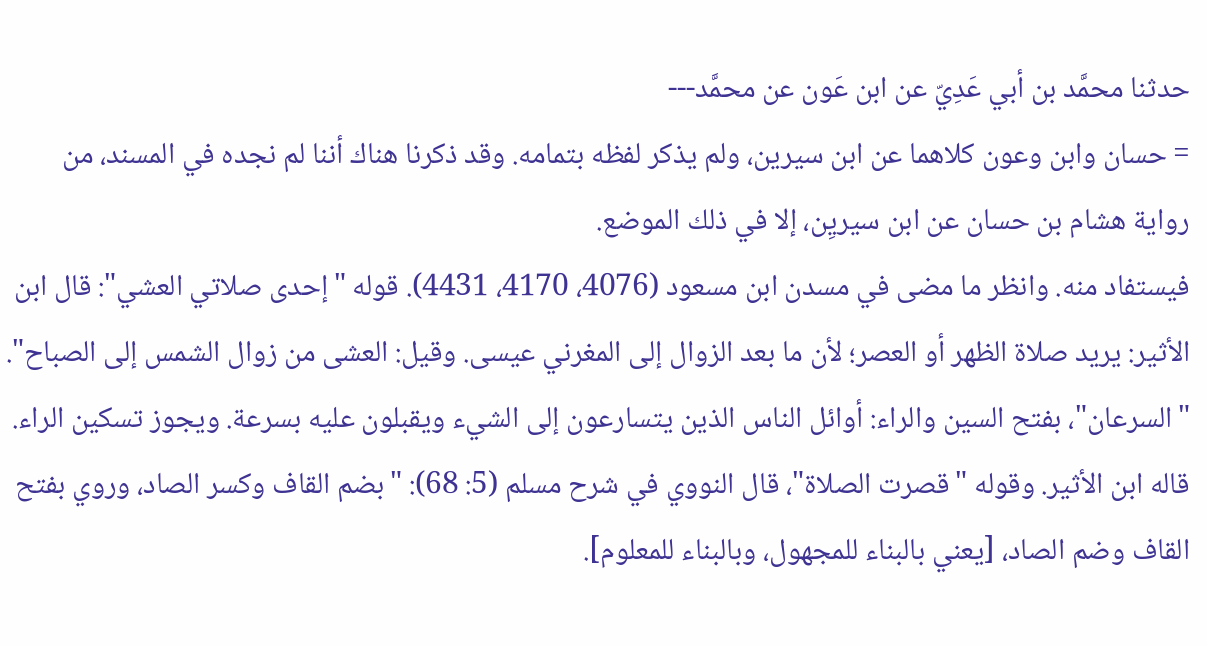حدثنا محمَّد بن أبي عَدِيّ عن ابن عَون عن محمَّد---
= حسان وابن وعون كلاهما عن ابن سيرين، ولم يذكر لفظه بتمامه. وقد ذكرنا هناك أننا لم نجده في المسند، من رواية هشام بن حسان عن ابن سيريِن، إلا في ذلك الموضع.
فيستفاد منه. وانظر ما مضى في مسدن ابن مسعود (4076، 4170، 4431). قوله "إحدى صلاتي العشي": قال ابن الأثير: يريد صلاة الظهر أو العصر؛ لأن ما بعد الزوال إلى المغرني عيسى. وقيل: العشى من زوال الشمس إلى الصباح".
"السرعان"، بفتح السين والراء: أوائل الناس الذين يتسارعون إلى الشيء ويقبلون عليه بسرعة. ويجوز تسكين الراء. قاله ابن الأثير. وقوله "قصرت الصلاة"، قال النووي في شرح مسلم (5: 68): "بضم القاف وكسر الصاد، وروي بفتح القاف وضم الصاد، [يعني بالبناء للمجهول، وبالبناء للمعلوم].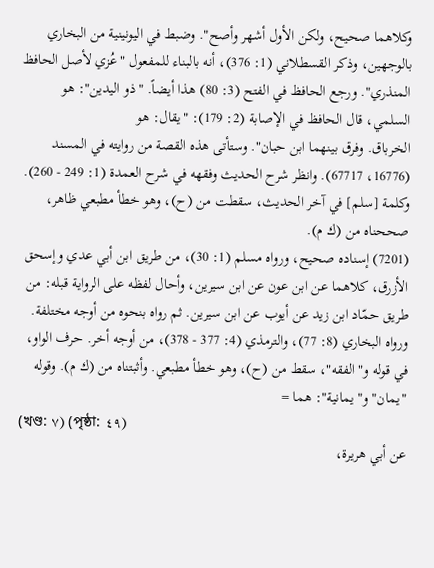وكلاهما صحيح، ولكن الأول أشهر وأصح". وضبط في اليونينية من البخاري بالوجهين، وذكر القسطلاني (1: 376)، أنه بالبناء للمفعول "عُزي لأصل الحافظ المنذري". ورجع الحافظ في الفتح (3: 80) هذا أيضاً. "ذو اليدين": هو السلمي، قال الحافظ في الإصابة (2: 179): "يقال: هو
الخرباق. وفرق بينهما ابن حبان". وستأتى هذه القصة من روايته في المسند (16776، 67717). وانظر شرح الحديث وفقهه في شرح العمدة (1: 249 - 260). وكلمة [سلم] في آخر الحديث، سقطت من (ح)، وهو خطأ مطبعي ظاهر، صححناه من (ك م).
(7201) إسناده صحيح، ورواه مسلم (1: 30)، من طريق ابن أبي عدي وإسحق الأزرق، كلاهما عن ابن عون عن ابن سيرين، وأحال لفظه على الرواية قبله: من طريق حمّاد ابن زيد عن أيوب عن ابن سيرين. ثم رواه بنحوه من أوجه مختلفة. ورواه البخاري (8: 77)، والترمذي (4: 377 - 378)، من أوجه أخر. حرف الواو، في قوله و"الفقه"، سقط من (ح)، وهو خطأ مطبعي. وأثبتناه من (ك م). وقوله "يمان" و"يمانية": هما =
(খণ্ড: ٧) (পৃষ্ঠা: ٤٩)
عن أبي هريرة،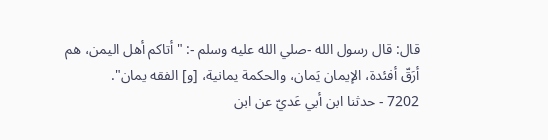قال: قال رسول الله -صلي الله عليه وسلم -: "أتاكم أهل اليمن، هم أرَقّ أفئدة، الإيمان يَمان، والحكمة يمانية، [و] الفقه يمان".
7202 - حدثنا ابن أبي عَديّ عن ابن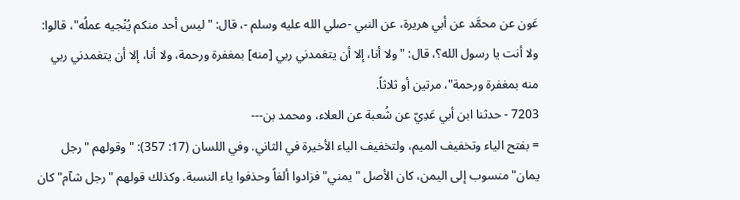عَون عن محمَّد عن أبي هريرة، عن النبي -صلي الله عليه وسلم -، قال: "ليس أحد منكم يُنْجيه عملُه"، قالوا: ولا أنت يا رسول الله؟، قال: "ولا أنا، إلا أن يتغمدني ربي [منه] بمغفرة ورحمة، ولا أنا، إلا أن يتغمدني ربي منه بمغفرة ورحمة"، مرتين أو ثلاثاً.
7203 - حدثنا ابن أبي عَدِيّ عن شُعبة عن العلاء، ومحمد بن---
= بفتح الياء وتخفيف الميم، ولتخفيف الياء الأخيرة في الثاني. وفي اللسان (17: 357): "وقولهم "رجل يمان" منسوب إلى اليمن، كان الأصل "يمني" فزادوا ألفاً وحذفوا ياء النسبة. وكذلك قولهم "رجل شآم" كان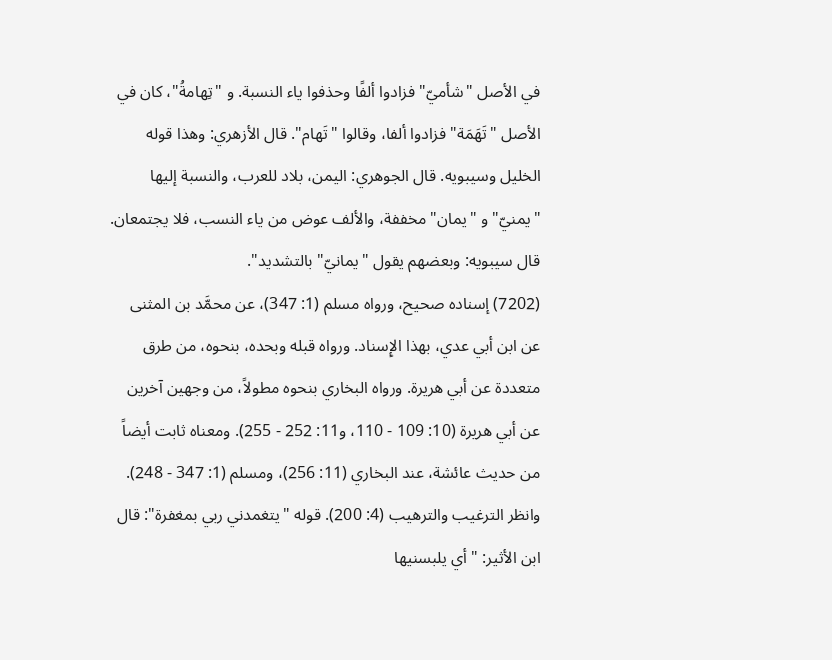في الأصل "شأميّ" فزادوا ألفًا وحذفوا ياء النسبة. و "تِهامةُ"، كان في الأصل "تَهَمَة" فزادوا ألفا، وقالوا "تَهام". قال الأزهري: وهذا قوله الخليل وسيبويه. قال الجوهري: اليمن، بلاد للعرب، والنسبة إليها "يمنيّ" و "يمان" مخففة، والألف عوض من ياء النسب، فلا يجتمعان. قال سيبويه: وبعضهم يقول "يمانيّ" بالتشديد".
(7202) إسناده صحيح، ورواه مسلم (1: 347)، عن محمَّد بن المثنى عن ابن أبي عدي، بهذا الإِسناد. ورواه قبله وبحده، بنحوه، من طرق متعددة عن أبي هريرة. ورواه البخاري بنحوه مطولاً، من وجهين آخرين عن أبي هريرة (10: 109 - 110، و11: 252 - 255). ومعناه ثابت أيضاً من حديث عائشة، عند البخاري (11: 256)، ومسلم (1: 347 - 248). وانظر الترغيب والترهيب (4: 200). قوله "يتغمدني ربي بمغفرة": قال ابن الأثير: "أي يلبسنيها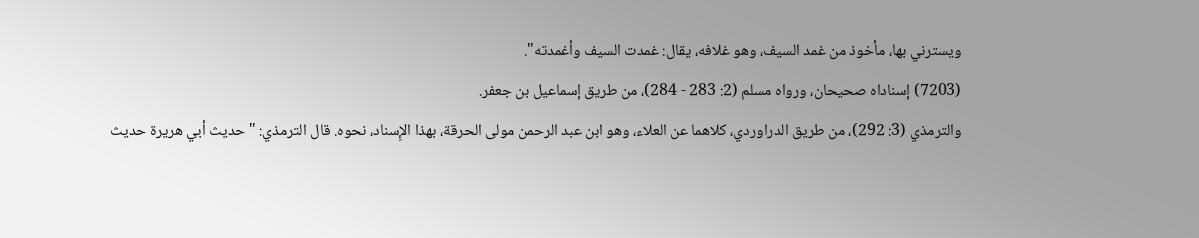ويسترني بها، مأخوذ من غمد السيف، وهو غلافه، يقال: غمدت السيف وأغمدته".
(7203) إسناداه صحيحان، ورواه مسلم (2: 283 - 284)، من طريق إسماعيل بن جعفر.
والترمذي (3: 292)، من طريق الدراوردي، كلاهما عن العلاء، وهو ابن عبد الرحمن مولى الحرقة، بهذا الإِسناد، نحوه. قال الترمذي: "حديث أبي هريرة حديث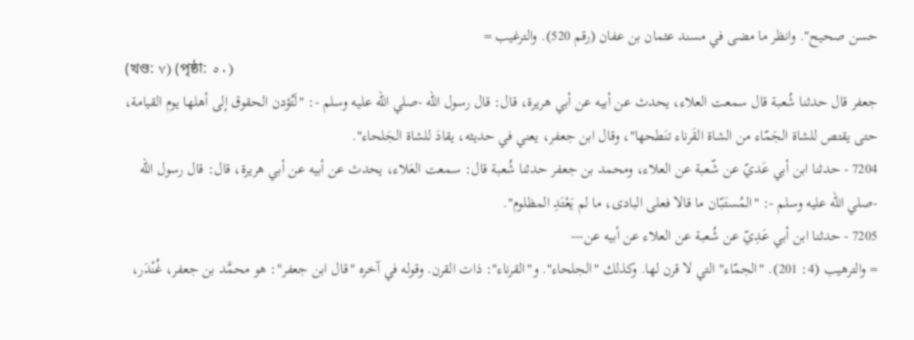حسن صحيح". وانظر ما مضى في مسند عثمان بن عفان (رقم 520). والترغيب =
(খণ্ড: ٧) (পৃষ্ঠা: ٥٠)
جعفر قال حدثنا شُعبة قال سمعت العلاء، يحدث عن أبيه عن أبي هريرة، قال: قال رسول الله -صلي الله عليه وسلم -: "لَتُؤدن الحقوق إلى أهلها يوم القيامة، حتى يقتص للشاة الجَمّاء من الشاة القَرناء تنَطحها"، وقال ابن جعفر، يعني في حديثه، يقادَ للشاة الجَلحاء".
7204 - حدثنا ابن أبي عَديّ عن شّعبة عن العلاء، ومحمد بن جعفر حدثنا شُعبة قال: سمعت العَلاء، يحدث عن أبيه عن أبي هريرة، قال: قال رسول الله -صلي الله عليه وسلم -: "المُستَبّان ما قالا فعلى البادى، ما لم يَعْتَدِ المظلوم".
7205 - حدثنا ابن أبي عَدِيّ عن شُعبة عن العلاء عن أبيه عن---
= والترهيب (4: 201). "الجمّاء" التي لا قرن لها. وكذلك "الجلحاء". و"القرناء": ذات القرن. وقوله في آخره "قال ابن جعفر": هو محمَّد بن جعفر، غُنْدَر،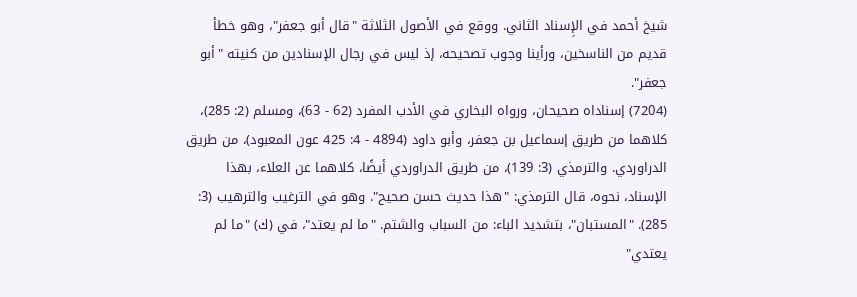شيخ أحمد في الإِسناد الثاني. ووقع في الأصول الثلاثة "قال أبو جعفر"، وهو خطأ قديم من الناسخين، ورأينا وجوب تصحيحه، إذ ليس في رجال الإسنادين من كنيته "أبو جعفر".
(7204) إسناداه صحيحان، ورواه البخاري في الأدب المفرد (62 - 63)، ومسلم (2: 285)،
كلاهما من طريق إسماعيل بن جعفر، وأبو داود (4894 - 4: 425 عون المعبود)، من طريق الدراوردي. والترمذي (3: 139)، من طريق الدراوردي أيضًا، كلاهما عن العلاء، بهذا الإسناد، نحوه، قال الترمذي: "هذا حديث حسن صحيح". وهو في الترغيب والترهيب (3: 285). "المستبان"، بتشديد الباء: من السباب والشتم. "ما لم يعتد"، في (ك) "ما لم يعتدي"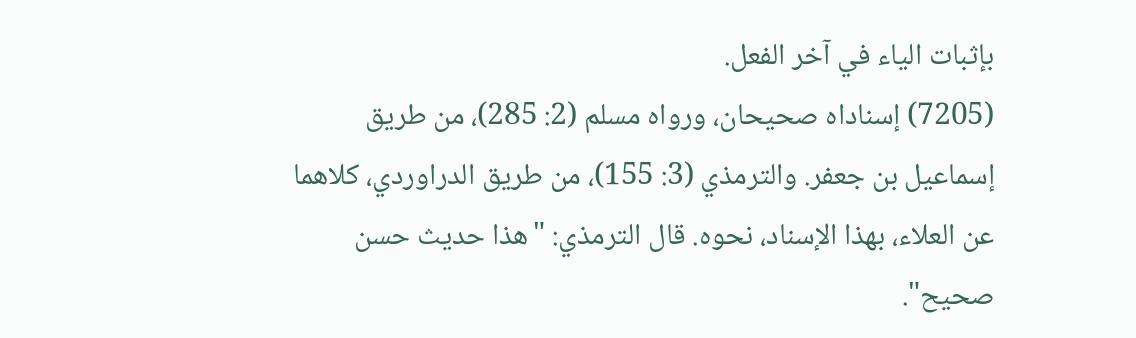بإثبات الياء في آخر الفعل.
(7205) إسناداه صحيحان، ورواه مسلم (2: 285)، من طريق إسماعيل بن جعفر. والترمذي (3: 155)، من طريق الدراوردي، كلاهما عن العلاء، بهذا الإسناد، نحوه. قال الترمذي: "هذا حديث حسن صحيح".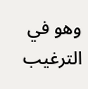وهو في الترغيب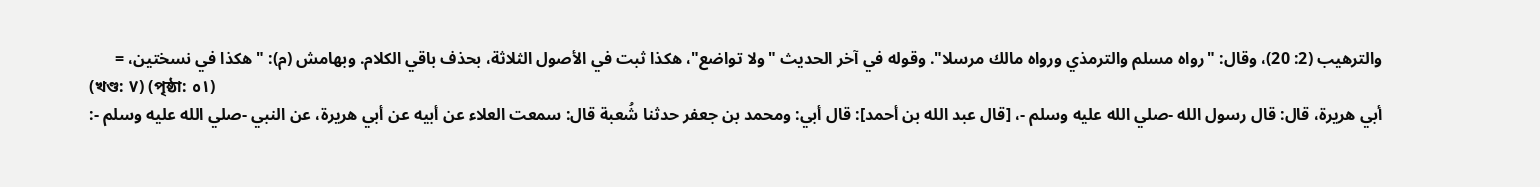والترهيب (2: 20)، وقال: "رواه مسلم والترمذي ورواه مالك مرسلا". وقوله في آخر الحديث "ولا تواضع"، هكذا ثبت في الأصول الثلاثة، بحذف باقي الكلام. وبهامش (م): "هكذا في نسختين، =
(খণ্ড: ٧) (পৃষ্ঠা: ٥١)
أبي هريرة، قال: قال رسول الله -صلي الله عليه وسلم -، [قال عبد الله بن أحمد]: قال أبي: ومحمد بن جعفر حدثنا شُعبة قال: سمعت العلاء عن أبيه عن أبي هريرة، عن النبي -صلي الله عليه وسلم -: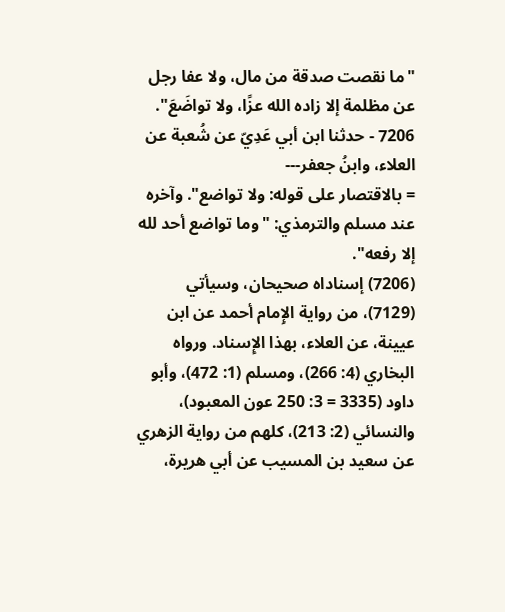"ما نقصت صدقة من مال، ولا عفا رجل عن مظلمة إلا زاده الله عزًا، ولا تواضَعَ".
7206 - حدثنا ابن أبي عَدِيّ عن شُعبة عن العلاء، وابنُ جعفر---
= بالاقتصار على قوله: ولا تواضع". وآخره عند مسلم والترمذي: "وما تواضع أحد لله إلا رفعه".
(7206) إسناداه صحيحان، وسيأتي (7129)، من رواية الإِمام أحمد عن ابن عيينة، عن العلاء، بهذا الإِسناد. ورواه البخاري (4: 266)، ومسلم (1: 472)، وأبو داود (3335 = 3: 250 عون المعبود)، والنسائي (2: 213)، كلهم من رواية الزهري عن سعيد بن المسيب عن أبي هريرة،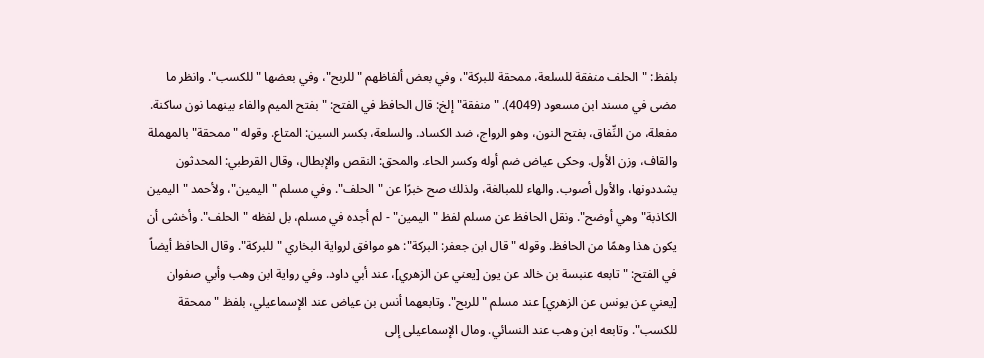بلفظ: "الحلف منفقة للسلعة، ممحقة للبركة"، وفي بعض ألفاظهم "للربح"، وفي بعضها "للكسب". وانظر ما مضى في مسند ابن مسعود (4049). "منفقة" إلخ: قال الحافظ في الفتح: "بفتح الميم والفاء بينهما نون ساكنة. مفعلة، من النِّفاق، بفتح النون، وهو الرواج، ضد الكساد. والسلعة، بكسر السين: المتاع. وقوله "ممحقة" بالمهملة والقاف، وزن الأول. وحكى عياض ضم أوله وكسر الحاء. والمحق: النقص والإبطال، وقال القرطبي: المحدثون يشددونها، والأول أصوب. والهاء للمبالغة، ولذلك صح خبرًا عن "الحلف". وفي مسلم "اليمين"، ولأحمد "اليمين الكاذبة" وهي أوضح". ونقل الحافظ عن مسلم لفظ "اليمين" - لم أجده في مسلم، بل لفظه "الحلف". وأخشى أن يكون هذا وهمًا من الحافظ. وقوله "قال ابن جعفر: البركة": هو موافق لرواية البخاري "للبركة". وقال الحافظ أيضاً في الفتح: "تابعه عنبسة بن خالد عن يون [يعني عن الزهري]، عند أبي داود. وفي رواية ابن وهب وأبي صفوان [يعني عن يونس عن الزهري] عند مسلم "للربح". وتابعهما أنس بن عياض عند الإسماعيلي، بلفظ "ممحقة للكسب". وتابعه ابن وهب عند النسائي. ومال الإسماعيلى إلى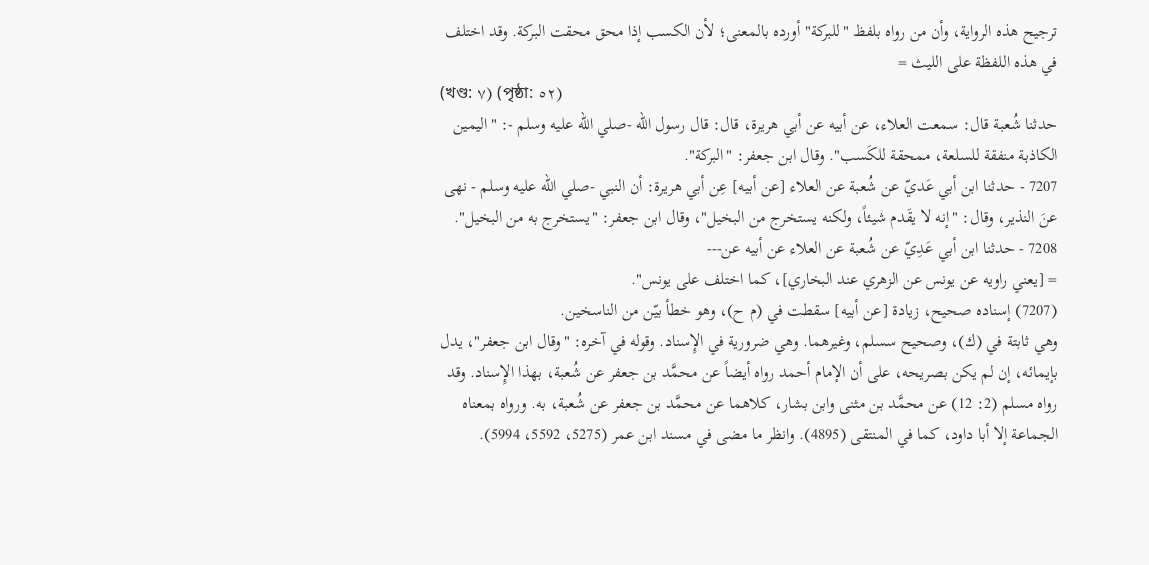ترجيح هذه الرواية، وأن من رواه بلفظ "للبركة" أورده بالمعنى؛ لأن الكسب إذا محق محقت البركة. وقد اختلف في هذه اللفظة على الليث =
(খণ্ড: ٧) (পৃষ্ঠা: ٥٢)
حدثنا شُعبة قال: سمعت العلاء، عن أبيه عن أبي هريرة، قال: قال رسول الله -صلي الله عليه وسلم -: "اليمين الكاذبة منفقة للسلعة، ممحقة للكَسب". وقال ابن جعفر: "البركة".
7207 - حدثنا ابن أبي عَديّ عن شُعبة عن العلاء [عن أبيه] عِن أبي هريرة: أن النبي -صلي الله عليه وسلم - نهى عنَ النذير، وقال: "إنه لا يقَدم شيئاً، ولكنه يستخرج من البخيل"، وقال ابن جعفر: "يستخرج به من البخيل".
7208 - حدثنا ابن أبي عَدِيّ عن شُعبة عن العلاء عن أبيه عن---
= [يعني راويه عن يونس عن الزهري عند البخاري]، كما اختلف على يونس".
(7207) إسناده صحيح، زيادة [عن أبيه] سقطت في (م ح)، وهو خطأ بيّن من الناسخين.
وهي ثابتة في (ك)، وصحيح سسلم، وغيرهما. وهي ضرورية في الإِسناد. وقوله في آخره: "وقال ابن جعفر"، يدل بإيمائه، إن لم يكن بصريحه، على أن الإمام أحمد رواه أيضاً عن محمَّد بن جعفر عن شُعبة، بهذا الإِسناد. وقد رواه مسلم (2: 12) عن محمَّد بن مثنى وابن بشار، كلاهما عن محمَّد بن جعفر عن شُعبة، به. ورواه بمعناه الجماعة إلا أبا داود، كما في المنتقى (4895). وانظر ما مضى في مسند ابن عمر (5275، 5592، 5994).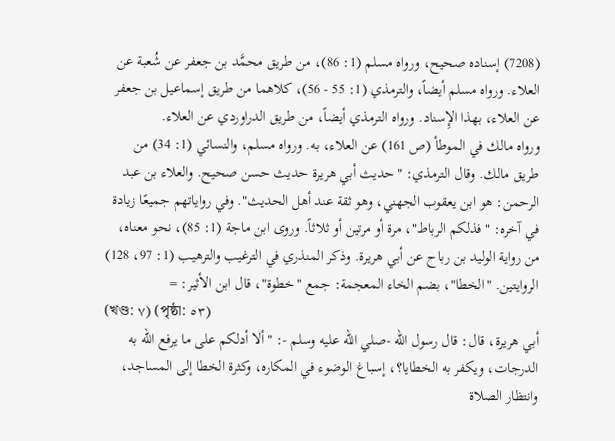(7208) إسناده صحيح، ورواه مسلم (1: 86)، من طريق محمَّد بن جعفر عن شُعبة عن العلاء. ورواه مسلم أيضاً، والترمذي (1: 55 - 56)، كلاهما من طريق إسماعيل بن جعفر عن العلاء، بهذا الإِسناد. ورواه الترمذي أيضاً، من طريق الدراوردي عن العلاء.
ورواه مالك في الموطأ (ص 161) عن العلاء، به. ورواه مسلم، والنسائي (1: 34) من طريق مالك. وقال الترمذي: "حديث أبي هريرة حديث حسن صحيح. والعلاء بن عبد الرحمن: هو ابن يعقوب الجهني، وهو ثقة عند أهل الحديث". وفي رواياتهم جميعًا زيادة في آخره: "فذلكم الرباط"، مرة أو مرتين أو ثلاثاً. وروى ابن ماجة (1: 85)، نحو معناه، من رواية الوليد بن رباح عن أبي هريرة. وذكر المنذري في الترغيب والترهيب (1: 97، 128) الروايتين. "الخطا"، بضم الخاء المعجمة: جمع "خطوة"، قال ابن الأثير: =
(খণ্ড: ٧) (পৃষ্ঠা: ٥٣)
أبي هريرة، قال: قال رسول الله -صلي الله عليه وسلم -: "ألا أدلكم على ما يرفع الله به الدرجات، ويكفر به الخطايا؟، إسباغ الوضوء في المكاره، وكثرة الخطا إلى المساجد، وانتظار الصلاة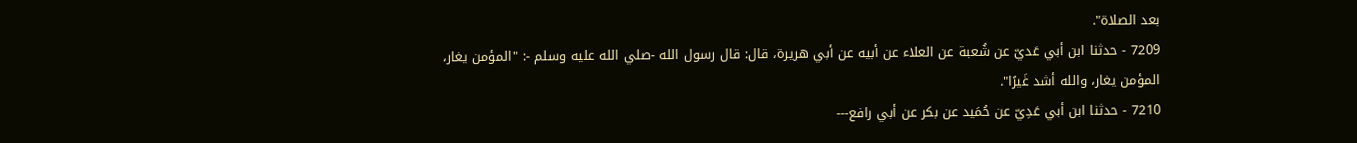بعد الصلاة".
7209 - حدثنا ابن أبي عَديّ عن شُعبة عن العلاء عن أبيه عن أبي هريرة، قال: قال رسول الله -صلي الله عليه وسلم -: "المؤمن يغار، المؤمن يغار، والله أشد غَيرًا".
7210 - حدثنا ابن أبي عَدِيّ عن حُمَيد عن بكر عن أبي رافع---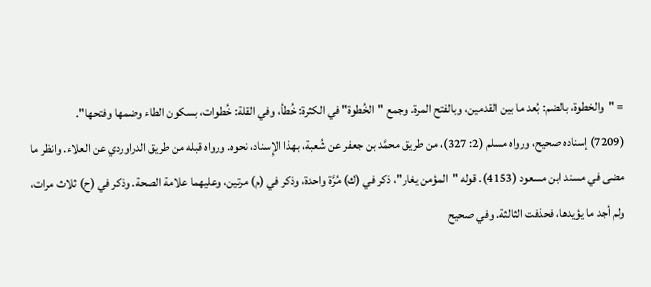= "والخطوة، بالضم: بُعد ما بين القدمين، وبالفتح المرة. وجمع "الخُطوة" في الكثرة: خُطأ، وفي القلة: خُطوات، بسكون الطاء وضمها وفتحها".
(7209) إسناده صحيح، ورواه مسلم (2: 327)، من طريق محمَّد بن جعفر عن شُعبة، بهذا الإِسناد، نحوه. ورواه قبله من طريق الدراوردي عن العلاء. وانظر ما مضى في مسند ابن مسعود (4153). قوله "المؤمن يغار"، ذكر في (ك) مُرَّة واحدة، وذكر في (م) مرتين، وعليهما علامة الصحة. وذكر في (ح) ثلاث مرات، ولم أجد ما يؤيدها، فحذفت الثالثة. وفي صحيح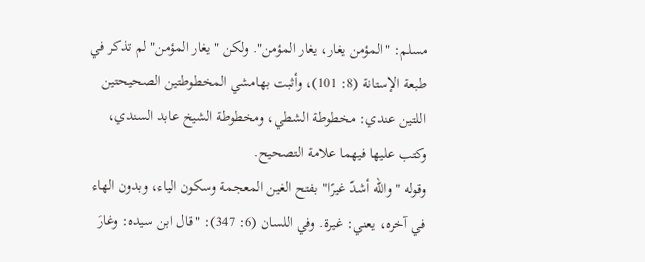مسلم: "المؤمن يغار، يغار المؤمن". ولكن "يغار المؤمن" لم تذكر في طبعة الإستانة (8: 101)، وأثبت بهامشي المخطوطتين الصحيحتين اللتين عندي: مخطوطة الشطي، ومخطوطة الشيخ عابد السندي، وكتب عليها فيهما علامة التصحيح.
وقوله "والله أشدّ غيرًا" بفتح الغين المعجمة وسكون الياء، وبدون الهاء في آخره، يعني: غيرة. وفي اللسان (6: 347): "قال ابن سيده: وغارَ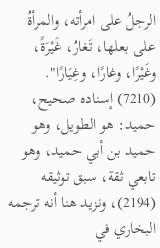الرجلُ على امرأته، والمرأةُ على بعلها، تَغارُ، غَيْرَةً، وغَيْرًا، وغارًا، وغِيَارًا".
(7210) إسناده صحيح، حميد: هو الطويل، وهو حميد بن أبي حميد، وهو تابعي ثقة، سبق توثيقه (2194)، ونزيد هنا أنه ترجمه البخاري في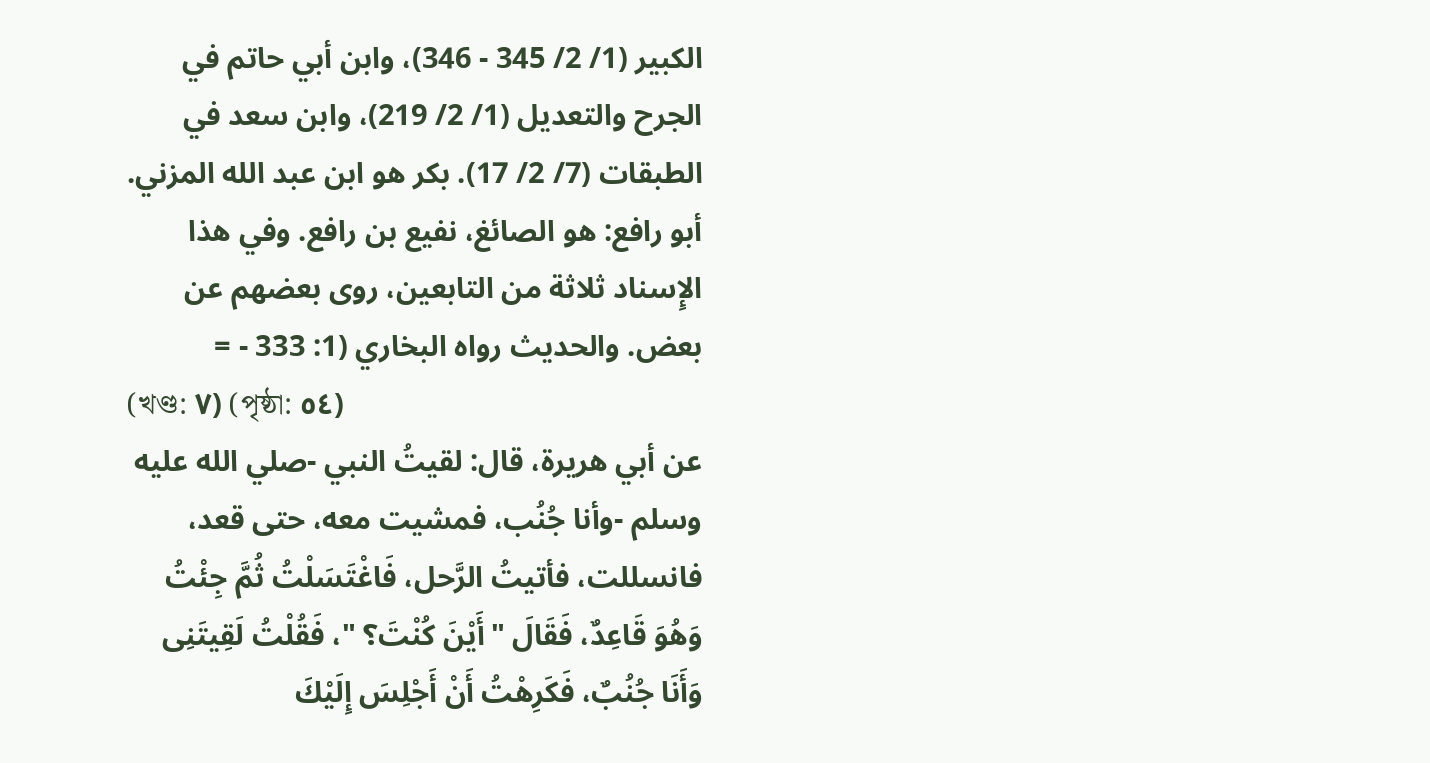الكبير (1/ 2/ 345 - 346)، وابن أبي حاتم في الجرح والتعديل (1/ 2/ 219)، وابن سعد في الطبقات (7/ 2/ 17). بكر هو ابن عبد الله المزني. أبو رافع: هو الصائغ، نفيع بن رافع. وفي هذا الإِسناد ثلاثة من التابعين، روى بعضهم عن بعض. والحديث رواه البخاري (1: 333 - =
(খণ্ড: ٧) (পৃষ্ঠা: ٥٤)
عن أبي هريرة، قال: لقيتُ النبي -صلي الله عليه وسلم -وأنا جُنُب، فمشيت معه، حتى قعد، فانسللت، فأتيتُ الرَّحل، فَاغْتَسَلْتُ ثُمَّ جِئْتُ وَهُوَ قَاعِدٌ، فَقَالَ "أَيْنَ كُنْتَ؟ "، فَقُلْتُ لَقِيتَنِى وَأَنَا جُنُبٌ، فَكَرِهْتُ أَنْ أَجْلِسَ إِلَيْكَ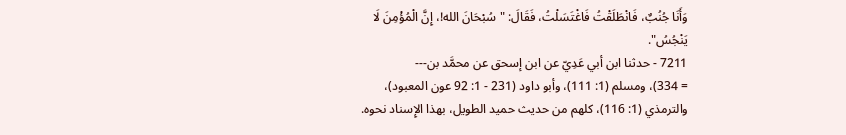وَأَنَا جُنُبٌ، فَانْطَلَقْتُ فَاغْتَسَلْتُ، فَقَالَ: "سُبْحَانَ الله!، إِنَّ الْمُؤْمِنَ لَا يَنْجُسُ".
7211 - حدثنا ابن أبي عَدِيّ عن ابن إسحق عن محمَّد بن---
= 334)، ومسلم (1: 111)، وأبو داود (231 - 1: 92 عون المعبود)، والترمذي (1: 116)، كلهم من حديث حميد الطويل، بهذا الإِسناد نحوه.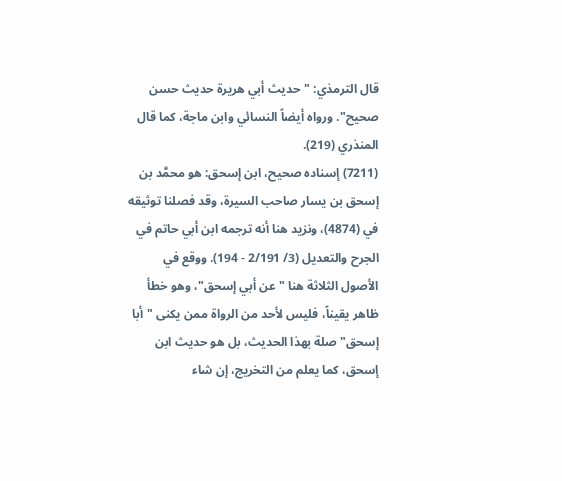قال الترمذي: "حديث أبي هريرة حديث حسن صحيح". ورواه أيضاً النسائي وابن ماجة، كما قال المنذري (219).
(7211) إسناده صحيح، ابن إسحق: هو محمَّد بن إسحق بن يسار صاحب السيرة، وقد فصلنا توثيقه في (4874)، ونزيد هنا أنه ترجمه ابن أبي حاتم في الجرح والتعديل (3/ 2/191 - 194). ووقع في الأصول الثلاثة هنا "عن أبي إسحق"، وهو خطأ ظاهر يقيناً، فليس لأحد من الرواة ممن يكنى "أبا إسحق" صلة بهذا الحديث، بل هو حديث ابن إسحق، كما يعلم من التخريج، إن شاء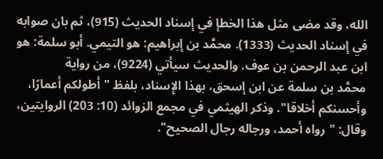الله، وقد مضى مثل هذا الخطإ في إسناد الحديث (915)، ثم بان صوابه في إسناد الحديث (1333). محمَّد بن إبراهيم: هو التيمي. أبو سلمة: هو ابن عبد الرحمن بن عوف. والحديث سيأتي (9224)، من رواية
محمَّد بن سلمة عن ابن إسحق، بهذا الإِسناد، بلفظ "أطولكم أعمارًا، وأحسنكم أخلاقا". وذكر الهيثمي في مجمع الزوائد (10: 203) الروايتين، وقال: "رواه أحمد، ورجاله رجال الصحيح".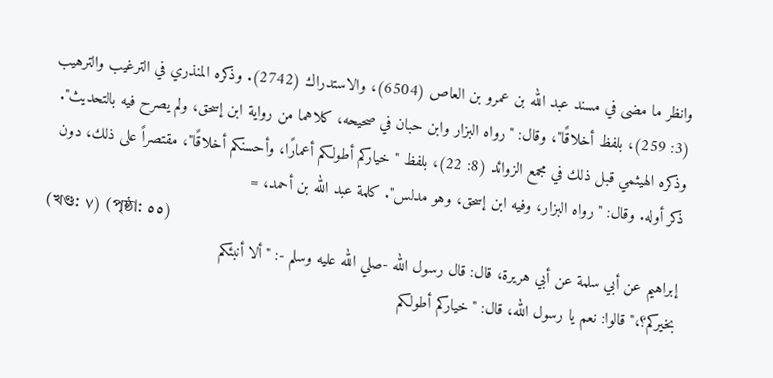وانظر ما مضى في مسند عبد الله بن عمرو بن العاص (6504)، والاستدراك (2742). وذكره المنذري في الترغيب والترهيب (3: 259)، بلفظ أخلاقًا"، وقال: "رواه البزار وابن حبان في صحيحه، كلاهما من رواية ابن إسحق، ولم يصرح فيه بالتحديث". وذكره الهيثمي قبل ذلك في مجمع الزوائد (8: 22)، بلفظ "خياركم أطولكم أعمارًا، وأحسنكم أخلاقًا"، مقتصراً على ذلك، دون ذكر أوله. وقال: "رواه البزار، وفيه ابن إسحق، وهو مدلس". كلمة عبد الله بن أحمد، =
(খণ্ড: ٧) (পৃষ্ঠা: ٥٥)
إبراهيم عن أبي سلمة عن أبي هريرة، قال: قال رسول الله -صلي الله عليه وسلم -: "ألا أنبئكم
بخيركم؟،" قالوا: نعم يا رسول الله، قال: "خياركم أطولكم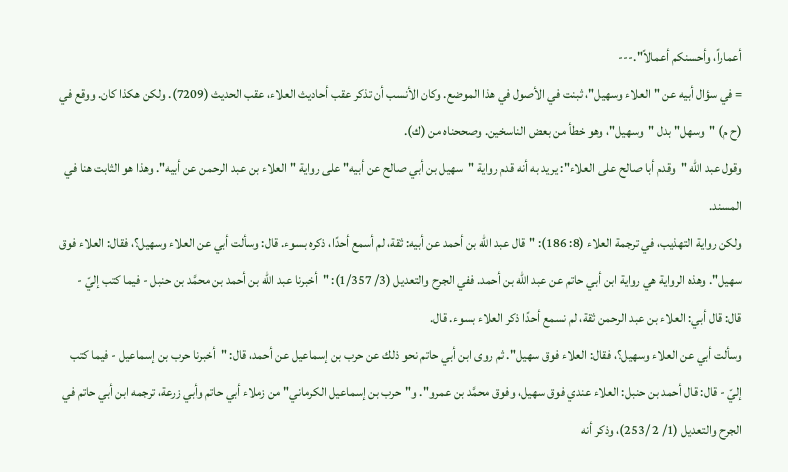أعماراً، وأحسنكم أعمالاً".---
= في سؤال أبيه عن "العلاء وسهيل"، ثبنت في الأصول في هذا الموضع. وكان الأنسب أن تذكر عقب أحاديث العلاء، عقب الحديث (7209). ولكن هكذا كان. ووقع في (ح م) "وسهل" بدل "وسهيل"، وهو خطأ من بعض الناسخين. وصححناه من (ك).
وقول عبد الله "وقدم أبا صالح على العلاء": يريد به أنه قدم رواية "سهيل بن أبي صالح عن أبيه" على رواية "العلاء بن عبد الرحمن عن أبيه". وهذا هو الثابت هنا في المسند.
ولكن رواية التهذيب، في ترجمة العلاء (8: 186): "قال عبد الله بن أحمد عن أبيه: ثقة، لم أسمع أحدًا، ذكره بسوء. قال: وسألت أبي عن العلاء وسهيل؟، فقال: العلاء فوق سهيل". وهذه الرواية هي رواية ابن أبي حاتم عن عبد الله بن أحمد. ففي الجرح والتعديل (3/ 1/357): "أخبرنا عبد الله بن أحمد بن محمَّد بن حنبل - فيما كتب إليّ - قال: قال أبي: العلاء بن عبد الرحمن ثقة، لم نسمع أحدًا ذكر العلاء بسوء. قال.
وسألت أبي عن العلاء وسهيل؟، فقال: العلاء فوق سهيل". ثم روى ابن أبي حاتم نحو ذلك عن حرب بن إسماعيل عن أحمد، قال: "أخبرنا حرب بن إسماعيل - فيما كتب إليّ - قال: قال أحمد بن حنبل: العلاء عندي فوق سهيل، وفوق محمَّد بن عمرو". و"حرب بن إسماعيل الكرماني" من زملاء أبي حاتم وأبي زرعة، ترجمه ابن أبي حاتم في الجرح والتعديل (1/ 2 /253)، وذكر أنه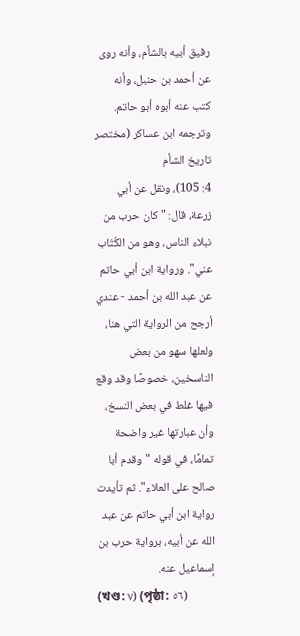رفيق أبيه بالشأم، وأنه روى عن أحمد بن حنبل، وأنه كتب عنه أبوه أبو حاتم. وترجمه ابن عساكر (مختصر تاريخ الشأم
4: 105)، ونقل عن أبي زرعة، قال: "كان حرب من نبلاء الناس، وهو من الكُتَاب عني". ورواية ابن أبي حاتم عن عبد الله بن أحمد - عندي أرجح من الرواية التي هنا، ولعلها سهو من بعض الناسخين، خصوصًا وقد وقع فيها غلط في بعض النسخ، وأن عبارتها غير واضحة تمامًا، في قوله "وقدم أبا صالح على العلاء". ثم تأيدت رواية ابن أبي حاتم عن عبد الله عن أبيه، برواية حرب بن إسماعيل عنه.
(খণ্ড: ٧) (পৃষ্ঠা: ٥٦)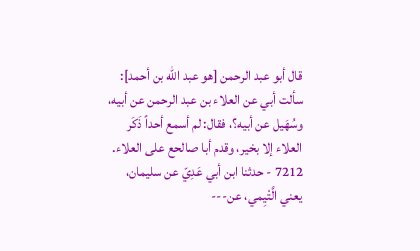قال أبو عبد الرحمن [هو عبد الله بن أحمد]: سألت أبي عن العلاء بن عبد الرحمن عن أبيه، وسُهَيل عن أبيه؟، فقال: لم أسمع أحداً ذَكَر العلاء إلا بخير، وقدم أبا صالحع على العلاء.
7212 - حدثنا ابن أبي عَدِيّ عن سليمان، يعني الَّتْيِمي، عن---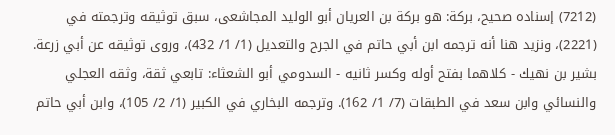(7212) إسناده صحيح، بركة: هو بركة بن العريان أبو الوليد المجاشعى، سبق توثيقه وترجمته في (2221)، ونزيد هنا أنه ترجمه ابن أبي حاتم في الجرح والتعديل (1/ 1/ 432)، وروى توثيقه عن أبي زرعة. بشير بن نهيك - كلاهما بفتح أوله وكسر ثانيه - السدومي أبو الشعثاء: تابعي ثقة، وثقه العجلي والنسائي وابن سعد في الطبقات (7/ 1/ 162). وترجمه البخاري في الكبير (1/ 2/ 105)، وابن أبي حاتم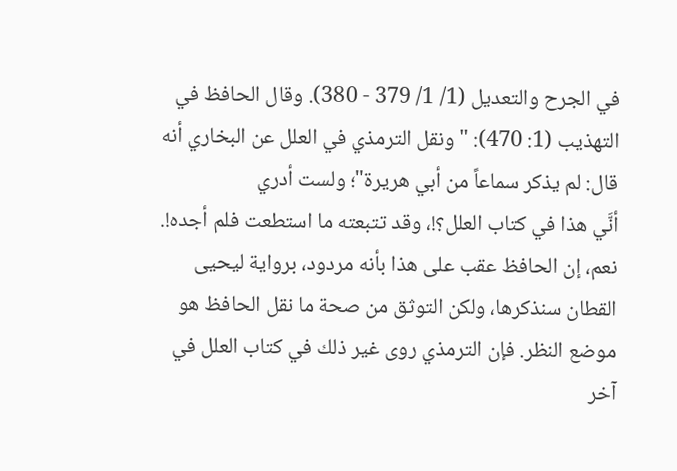في الجرح والتعديل (1/ 1/ 379 - 380). وقال الحافظ في التهذيب (1: 470): "ونقل الترمذي في العلل عن البخاري أنه قال: لم يذكر سماعاً من أبي هريرة"؛ ولست أدري
أنَّي هذا في كتاب العلل؟!، وقد تتبعته ما استطعت فلم أجده!. نعم، إن الحافظ عقب على هذا بأنه مردود، برواية ليحيى القطان سنذكرها، ولكن التوثق من صحة ما نقل الحافظ هو موضع النظر. فإن الترمذي روى غير ذلك في كتاب العلل في آخر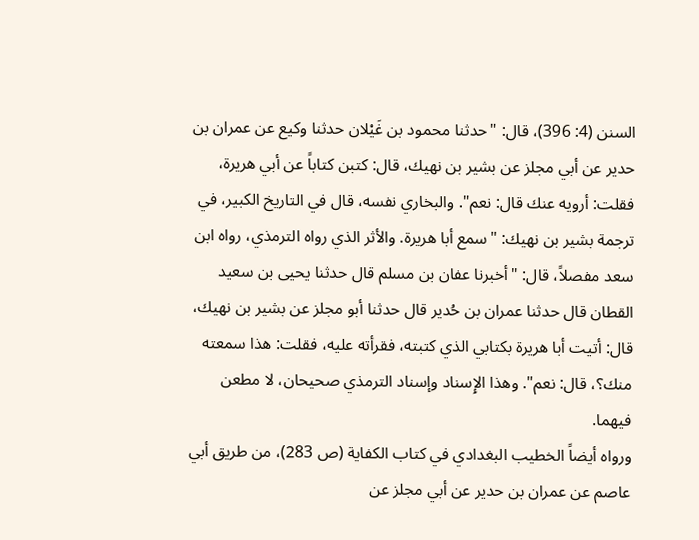السنن (4: 396)، قال: "حدثنا محمود بن غَيْلان حدثنا وكيع عن عمران بن حدير عن أبي مجلز عن بشير بن نهيك، قال: كتبن كتاباً عن أبي هريرة، فقلت: أرويه عنك قال: نعم". والبخاري نفسه، قال في التاريخ الكبير، في ترجمة بشير بن نهيك: "سمع أبا هريرة. والأثر الذي رواه الترمذي، رواه ابن سعد مفصلاً، قال: "أخبرنا عفان بن مسلم قال حدثنا يحيى بن سعيد القطان قال حدثنا عمران بن حُدير قال حدثنا أبو مجلز عن بشير بن نهيك، قال: أتيت أبا هريرة بكتابي الذي كتبته، فقرأته عليه، فقلت: هذا سمعته منك؟، قال: نعم". وهذا الإِسناد وإسناد الترمذي صحيحان، لا مطعن فيهما.
ورواه أيضاً الخطيب البغدادي في كتاب الكفاية (ص 283)، من طريق أبي عاصم عن عمران بن حدير عن أبي مجلز عن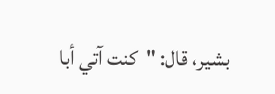بشير، قال: "كنت آتي أبا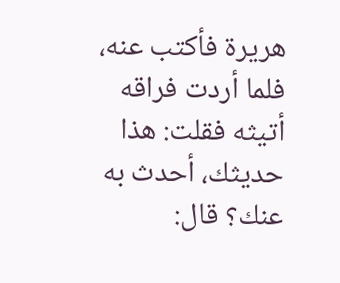هريرة فأكتب عنه، فلما أردت فراقه أتيثه فقلت: هذا حديثك، أحدث به عنك؟ قال: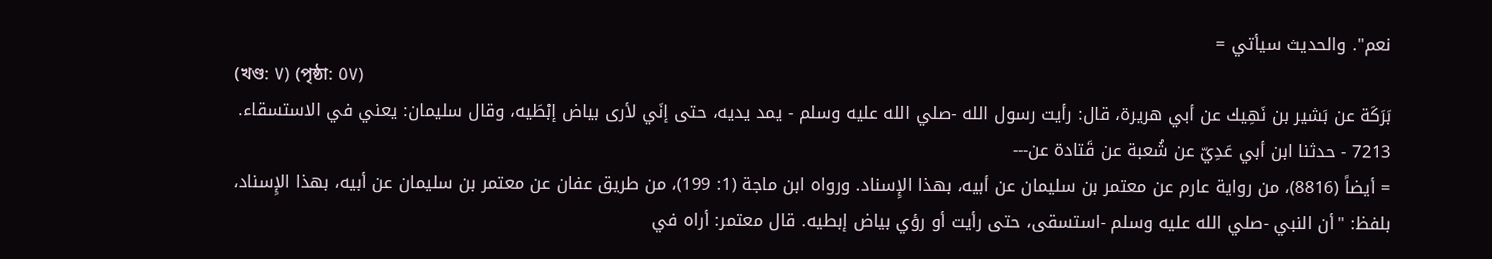نعم". والحديث سيأتي =
(খণ্ড: ٧) (পৃষ্ঠা: ٥٧)
بَرَكَة عن بَشير بن نَهِيك عن أبي هريرة، قال: رأيت رسول الله -صلي الله عليه وسلم - يمد يديه، حتى إنَي لأرى بياض إبْطَيه، وقال سليمان: يعني في الاستسقاء.
7213 - حدثنا ابن أبي عَدِيّ عن شُعبة عن قَتادة عن---
= أيضاً (8816)، من رواية عارم عن معتمر بن سليمان عن أبيه، بهذا الإِسناد. ورواه ابن ماجة (1: 199)، من طريق عفان عن معتمر بن سليمان عن أبيه، بهذا الإِسناد، بلفظ: "أن النبي -صلي الله عليه وسلم -استسقى، حتى رأيت أو رؤي بياض إبطيه. قال معتمر: أراه في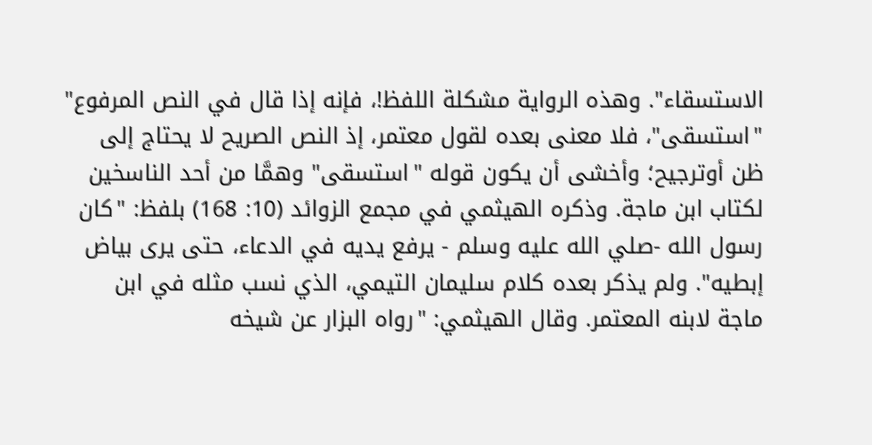الاستسقاء". وهذه الرواية مشكلة اللفظ!، فإنه إذا قال في النص المرفوع" "استسقى"، فلا معنى بعده لقول معتمر، إذ النص الصريح لا يحتاج إلى ظن أوترجيح؛ وأخشى أن يكون قوله "استسقى" وهمَّا من أحد الناسخين لكتاب ابن ماجة. وذكره الهيثمي في مجمع الزوائد (10: 168) بلفظ: "كان رسول الله -صلي الله عليه وسلم - يرفع يديه في الدعاء، حتى يرى بياض إبطيه". ولم يذكر بعده كلام سليمان التيمي، الذي نسب مثله في ابن ماجة لابنه المعتمر. وقال الهيثمي: "رواه البزار عن شيخه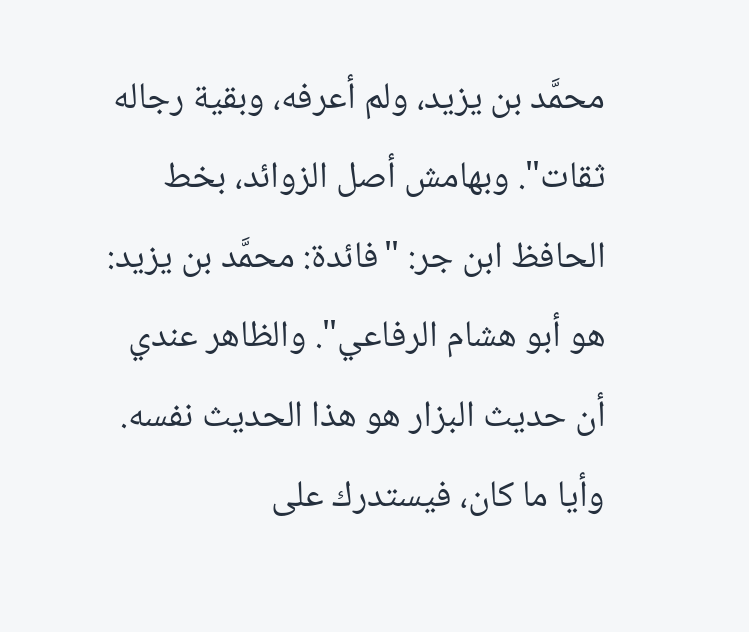محمَّد بن يزيد، ولم أعرفه، وبقية رجاله ثقات". وبهامش أصل الزوائد، بخط الحافظ ابن جر: "فائدة: محمَّد بن يزيد: هو أبو هشام الرفاعي". والظاهر عندي أن حديث البزار هو هذا الحديث نفسه. وأيا ما كان، فيستدرك على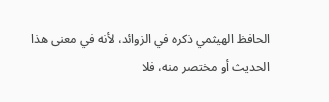الحافظ الهيثمي ذكره في الزوائد، لأنه في معنى هذا الحديث أو مختصر منه، فلا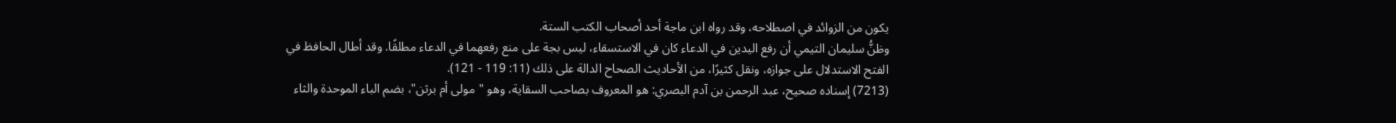يكون من الزوائد في اصطلاحه، وقد رواه ابن ماجة أحد أصحاب الكتب الستة.
وظنُّ سليمان التيمي أن رفع اليدين في الدعاء كان في الاستسقاء، ليس بجة على منع رفعهما في الدعاء مطلقًا. وقد أطال الحافظ في الفتح الاستدلال على جوازه، ونقل كثيرًا، من الأحاديث الصحاح الدالة على ذلك (11: 119 - 121).
(7213) إسناده صحيح، عبد الرحمن بن آدم البصري: هو المعروف بصاحب السقاية، وهو "مولى أم برثن"، بضم الباء الموحدة والثاء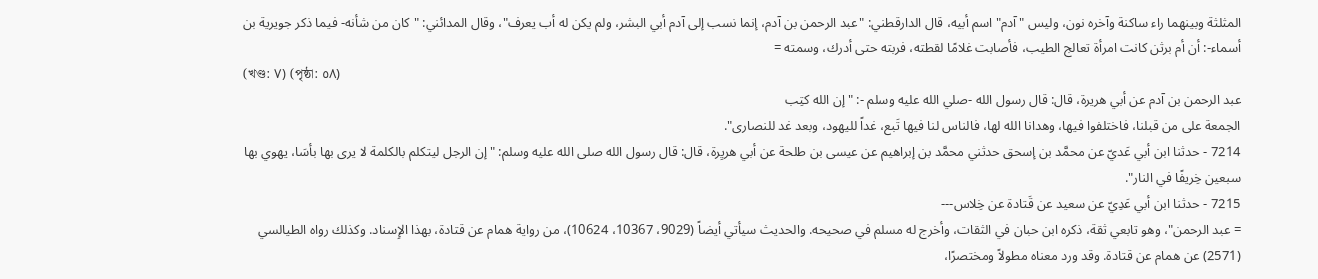المثلثة وبينهما راء ساكنة وآخره نون، وليس "آدم" اسم أبيه، قال الدارقطني: "عبد الرحمن بن آدم، إنما نسب إلى آدم أبي البشر، ولم يكن له أب يعرف"، وقال المدائني: "كان من شأنه- فيما ذكر جويرية بن أسماء-: أن أم برثن كانت امرأة تعالج الطيب، فأصابت غلامًا لقطته، فربته حتى أدرك، وسمته =
(খণ্ড: ٧) (পৃষ্ঠা: ٥٨)
عبد الرحمن بن آدم عن أبي هريرة، قال: قال رسول الله -صلي الله عليه وسلم -: "إن الله كتِب
الجمعة على من قبلنا، فاختلفوا فيها، وهدانا الله لها، فالناس لنا فيها تَبع، غداً لليهود، وبعد غد للنصارى".
7214 - حدثنا ابن أبي عَديّ عن محمَّد بن إسحق حدثني محمَّد بن إبراهيم عن عيسى بن طلحة عن أبي هريِرة، قال: قال رسول الله صلى الله عليه وسلم: "إن الرجل ليتكلم بالكلمة لا يرى بها بأسَا، يهوي بها سبعين خِريفًا في النار".
7215 - حدثنا ابن أبي عَدِيّ عن سعيد عن قَتادة عن خِلاس---
= عبد الرحمن"، وهو تابعي ثقة، ذكره ابن حبان في الثقات، وأخرج له مسلم في صحيحه. والحديث سيأتي أيضاً (9029، 10367، 10624)، من رواية همام عن قتادة، بهذا الإِسناد. وكذلك رواه الطيالسي (2571) عن همام عن قتادة. وقد ورد معناه مطولاً ومختصرًا،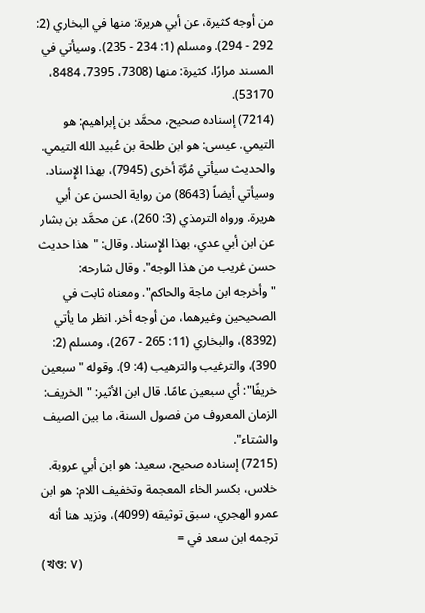من أوجه كثيرة، عن أبي هريرة: منها في البخاري (2: 292 - 294). ومسلم (1: 234 - 235). وسيأتي في المسند مرارًا، كثيرة: منها (7308، 7395، 8484، 53170).
(7214) إسناده صحيح، محمَّد بن إبراهيم: هو التيمي. عيسى: هو ابن طلحة بن عُبيد الله التيمي. والحديث سيأتي مُرَّة أخرى (7945)، بهذا الإِسناد. وسيأتي أيضاً (8643) من رواية الحسن عن أبي هريرة. ورواه الترمذي (3: 260)، عن محمَّد بن بشار عن ابن أبي عدي، بهذا الإِسناد. وقال: "هذا حديث حسن غريب من هذا الوجه". وقال شارحه: "وأخرجه ابن ماجة والحاكم". ومعناه ثابت في الصحيحين وغيرهما، من أوجه أخر. انظر ما يأتي (8392)، والبخاري (11: 265 - 267)، ومسلم (2: 390)، والترغيب والترهيب (4: 9). وقوله "سبعين خريفًا": أي سبعين عامًا. قال ابن الأثير: "الخريف: الزمان المعروف من فصول السنة، ما بين الصيف والشتاء".
(7215) إسناده صحيح، سعيد: هو ابن أبي عروبة. خلاس، بكسر الخاء المعجمة وتخفيف اللام: هو ابن عمرو الهجري، سبق توثيقه (4099)، ونزيد هنا أنه ترجمه ابن سعد في =
(খণ্ড: ٧)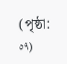(পৃষ্ঠা: ٥٩)